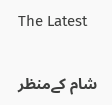The Latest

شام کےمنظر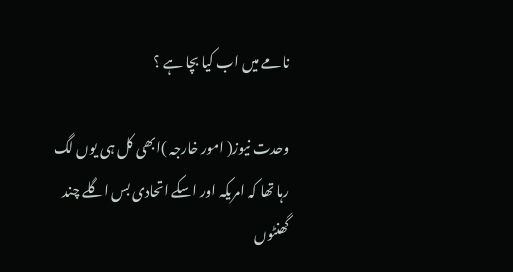نامے میں اب کیا بچا ہے ؟

وحدت نیوز( امور خارجہ )ابھی کل ہی یوں لگ رہا تھا کہ امریکہ اور اسکے اتحادی بس اگلے چند گھنٹوں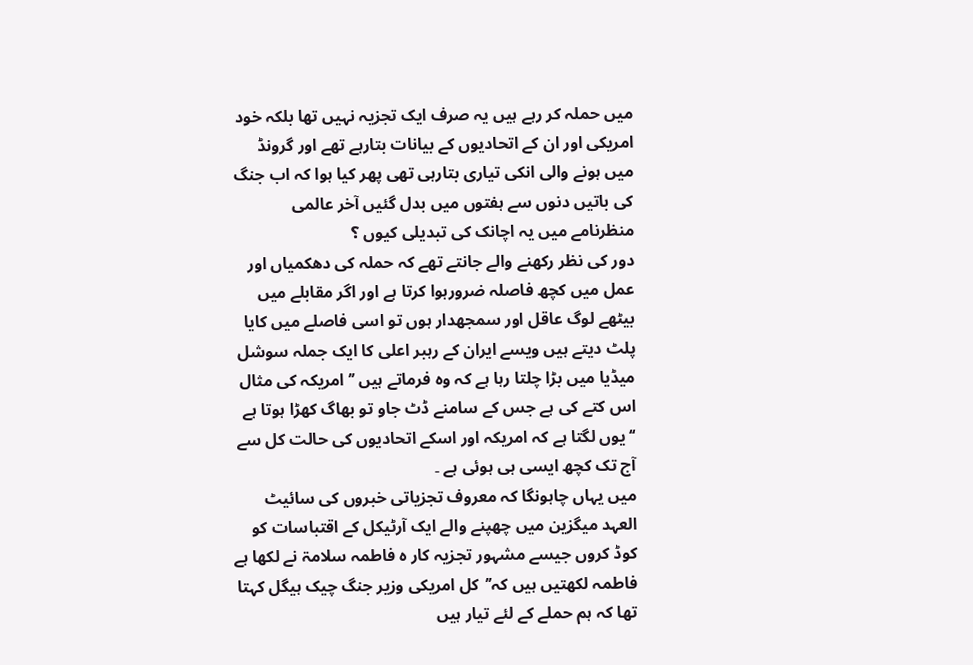میں حملہ کر رہے ہیں یہ صرف ایک تجزیہ نہیں تھا بلکہ خود امریکی اور ان کے اتحادیوں کے بیانات بتارہے تھے اور گرونڈ میں ہونے والی انکی تیاری بتارہی تھی پھر کیا ہوا کہ اب جنگ کی باتیں دنوں سے ہفتوں میں بدل گئیں آخر عالمی منظرنامے میں یہ اچانک کی تبدیلی کیوں ؟
دور کی نظر رکھنے والے جانتے تھے کہ حملہ کی دھکمیاں اور عمل میں کچھ فاصلہ ضرورہوا کرتا ہے اور اگر مقابلے میں بیٹھے لوگ عاقل اور سمجھدار ہوں تو اسی فاصلے میں کایا پلٹ دیتے ہیں ویسے ایران کے رہبر اعلی کا ایک جملہ سوشل میڈیا میں بڑا چلتا رہا ہے کہ وہ فرماتے ہیں ’’امریکہ کی مثال اس کتے کی ہے جس کے سامنے ڈٹ جاو تو بھاگ کھڑا ہوتا ہے ‘‘یوں لگتا ہے کہ امریکہ اور اسکے اتحادیوں کی حالت کل سے آج تک کچھ ایسی ہی ہوئی ہے ۔
میں یہاں چاہونگا کہ معروف تجزیاتی خبروں کی سائیٹ العہد میگزین میں چھپنے والے ایک آرٹیکل کے اقتباسات کو کوڈ کروں جیسے مشہور تجزیہ کار ہ فاطمہ سلامۃ نے لکھا ہے فاطمہ لکھتیں ہیں کہ’’کل امریکی وزیر جنگ چیک ہیگل کہتا تھا کہ ہم حملے کے لئے تیار ہیں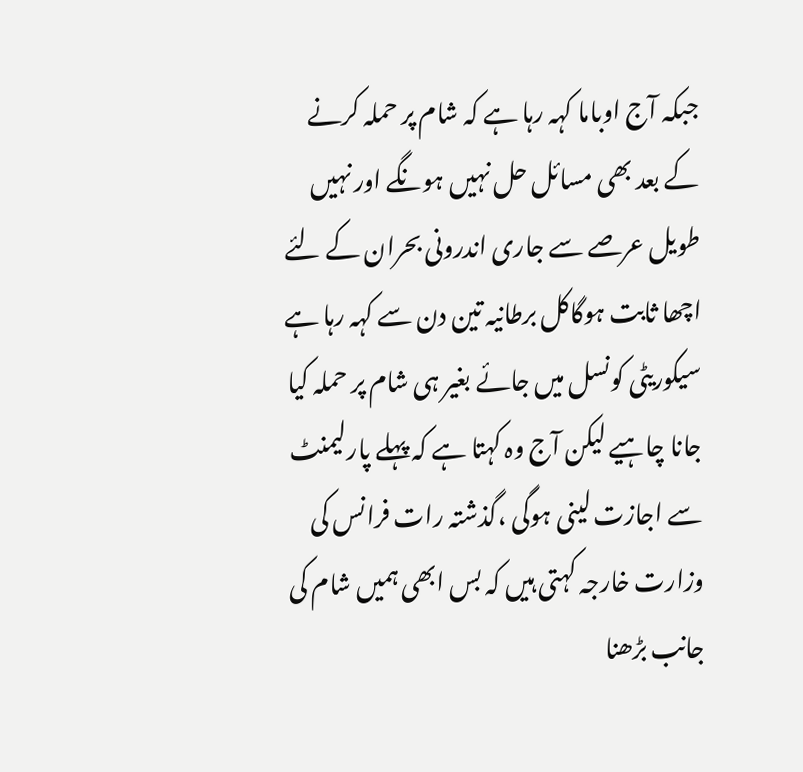جبکہ آج اوباما کہہ رہا ہے کہ شام پر حملہ کرنے کے بعد بھی مسائل حل نہیں ہونگے اور نہیں طویل عرصے سے جاری اندرونی بحران کے لئے اچھا ثابت ہوگاکل برطانیہ تین دن سے کہہ رہا ہے سیکوریٹی کونسل میں جائے بغیر ہی شام پر حملہ کیا جانا چاہیے لیکن آج وہ کہتا ہے کہ پہلے پارلیمنٹ سے اجازت لینی ہوگی ،گذشتہ رات فرانس کی وزارت خارجہ کہتی ہیں کہ بس ابھی ہمیں شام کی جانب بڑھنا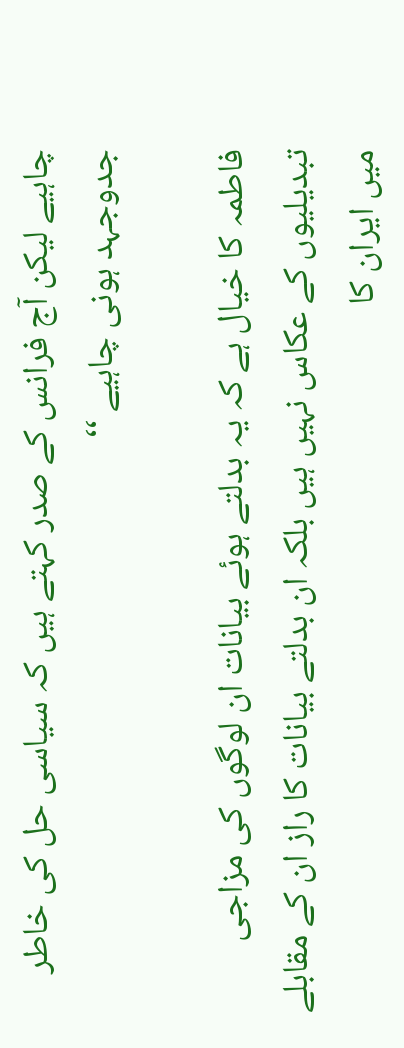چاہیے لیکن آج فرانس کے صدر کہتے ہیں کہ سیاسی حل کی خاطر جدوجہد ہونی چاہیے ‘‘

فاطمہ کا خیال ہے کہ یہ بدلتے ہوئے بیانات ان لوگوں کی مزاجی تبدیلیوں کے عکاس نہیں ہیں بلکہ ان بدلتے بیانات کا راز ان کے مقابلے میں ایران کا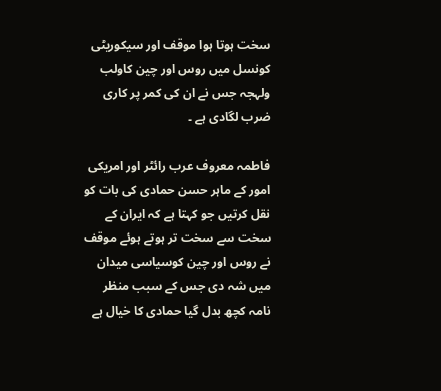سخت ہوتا ہوا موقف اور سیکوریٹی کونسل میں روس اور چین کاولب ولہجہ جس نے ان کی کمر پر کاری ضرب لگادی ہے ۔

فاطمہ معروف عرب رائٹر اور امریکی امور کے ماہر حسن حمادی کی بات کو نقل کرتیں جو کہتا ہے کہ ایران کے سخت سے سخت تر ہوتے ہوئے موقف نے روس اور چین کوسیاسی میدان میں شہ دی جس کے سبب منظر نامہ کچھ بدل گیا حمادی کا خیال ہے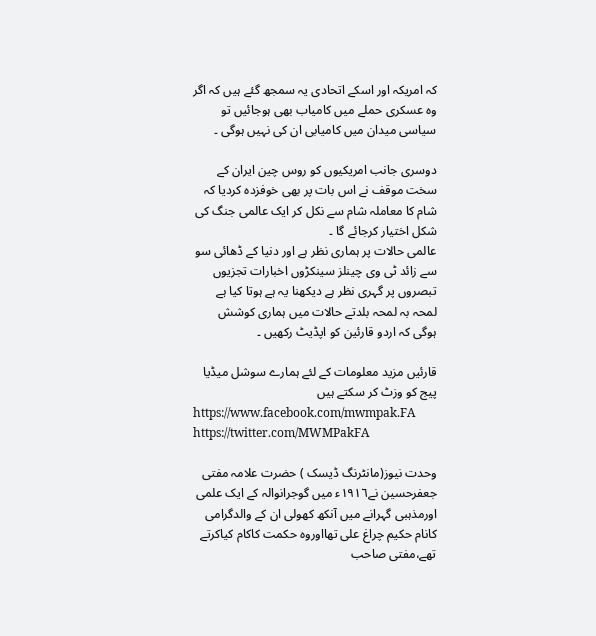کہ امریکہ اور اسکے اتحادی یہ سمجھ گئے ہیں کہ اگر وہ عسکری حملے میں کامیاب بھی ہوجائیں تو سیاسی میدان میں کامیابی ان کی نہیں ہوگی ۔

دوسری جانب امریکیوں کو روس چین ایران کے سخت موقف نے اس بات پر بھی خوفزدہ کردیا کہ شام کا معاملہ شام سے نکل کر ایک عالمی جنگ کی شکل اختیار کرجائے گا ۔
عالمی حالات پر ہماری نظر ہے اور دنیا کے ڈھائی سو سے زائد ٹی وی چینلز سینکڑوں اخبارات تجزیوں تبصروں پر گہری نظر ہے دیکھنا یہ ہے ہوتا کیا ہے لمحہ بہ لمحہ بلدتے حالات میں ہماری کوشش ہوگی کہ اردو قارئین کو اپڈیٹ رکھیں ۔

قارئیں مزید معلومات کے لئے ہمارے سوشل میڈیا پیج کو وزٹ کر سکتے ہیں
https://www.facebook.com/mwmpak.FA
https://twitter.com/MWMPakFA

وحدت نیوز(مانٹرنگ ڈیسک ) حضرت علامہ مفتی جعفرحسین نے١٩١٦ء میں گوجرانوالہ کے ایک علمی اورمذہبی گہرانے میں آنکھ کھولی ان کے والدگرامی کانام حکیم چراغ علی تھااوروہ حکمت کاکام کیاکرتے تھے،مفتی صاحب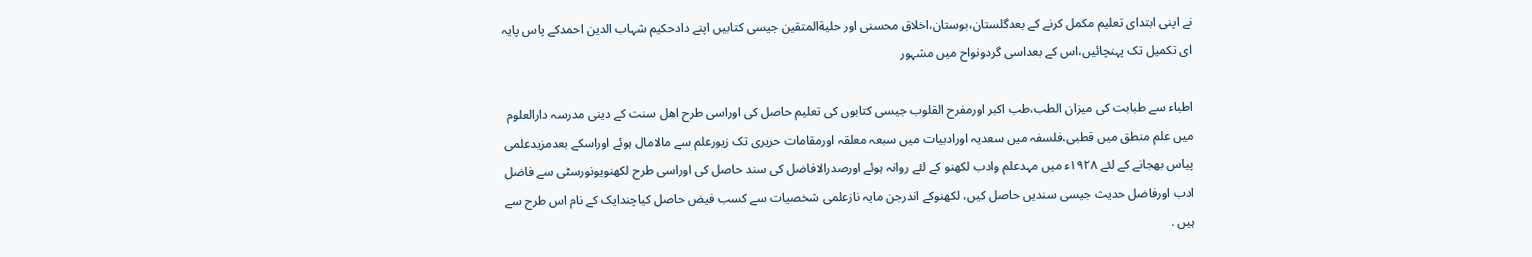نے اپنی ابتدای تعلیم مکمل کرنے کے بعدگلستان،بوستان،اخلاق محسنی اور حلیةالمتقین جیسی کتابیں اپنے دادحکیم شہاب الدین احمدکے پاس پایہ ای تکمیل تک پہنچائیں،اس کے بعداسی گردونواح میں مشہور

اطباء سے طبابت کی میزان الطب،طب اکبر اورمفرح القلوب جیسی کتابوں کی تعلیم حاصل کی اوراسی طرح اھل سنت کے دینی مدرسہ دارالعلوم میں علم منطق میں قطبی،فلسفہ میں سعدیہ اورادبیات میں سبعہ معلقہ اورمقامات حریری تک زیورعلم سے مالامال ہوئے اوراسکے بعدمزیدعلمی پیاس بھجانے کے لئے ١٩٢٨ء میں مہدعلم وادب لکھنو کے لئے روانہ ہوئے اورصدرالافاضل کی سند حاصل کی اوراسی طرح لکھنویونورسٹی سے فاضل ادب اورفاضل حدیث جیسی سندیں حاصل کیں، لکھنوکے اندرجن مایہ نازعلمی شخصیات سے کسب فیض حاصل کیاچندایک کے نام اس طرح سے ہیں .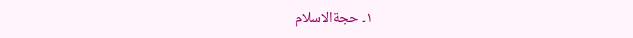١۔ حجةالاسلام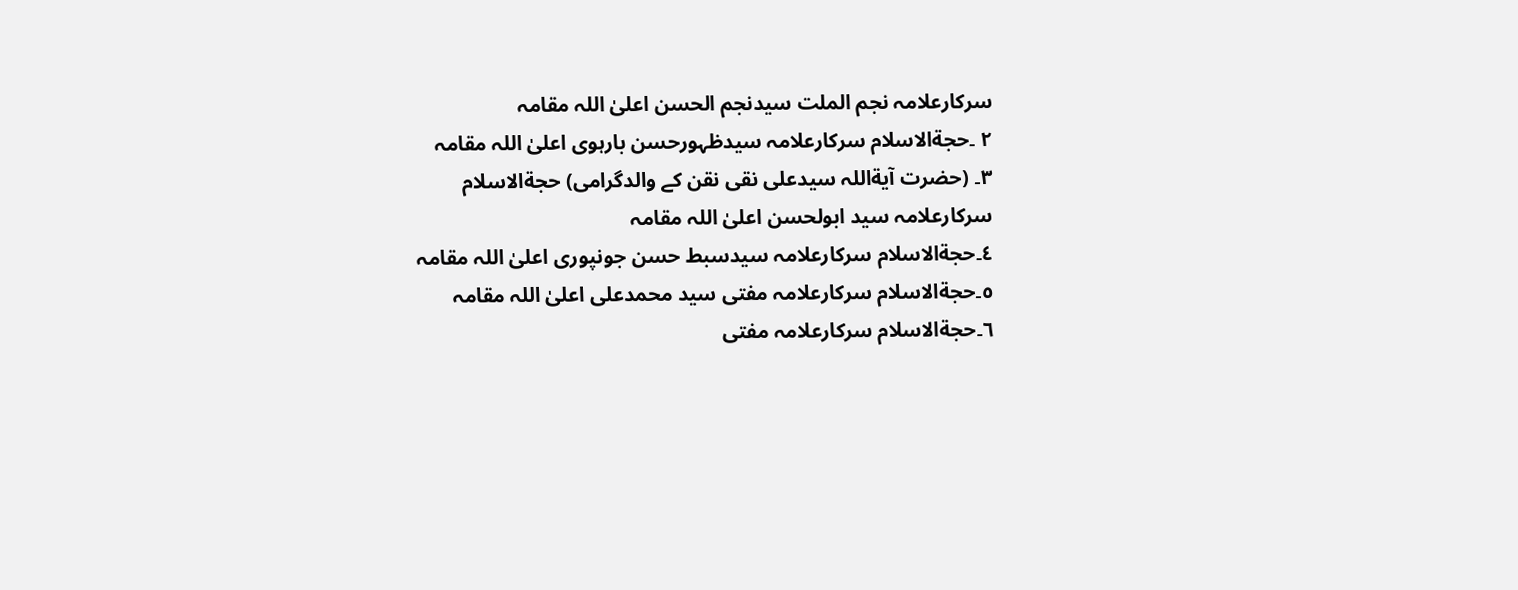سرکارعلامہ نجم الملت سیدنجم الحسن اعلیٰ اللہ مقامہ
٢ ۔حجةالاسلام سرکارعلامہ سیدظہورحسن بارہوی اعلیٰ اللہ مقامہ
٣۔ (حضرت آیةاللہ سیدعلی نقی نقن کے والدگرامی) حجةالاسلام سرکارعلامہ سید ابولحسن اعلیٰ اللہ مقامہ
٤۔حجةالاسلام سرکارعلامہ سیدسبط حسن جونپوری اعلیٰ اللہ مقامہ
٥۔حجةالاسلام سرکارعلامہ مفتی سید محمدعلی اعلیٰ اللہ مقامہ
٦۔حجةالاسلام سرکارعلامہ مفتی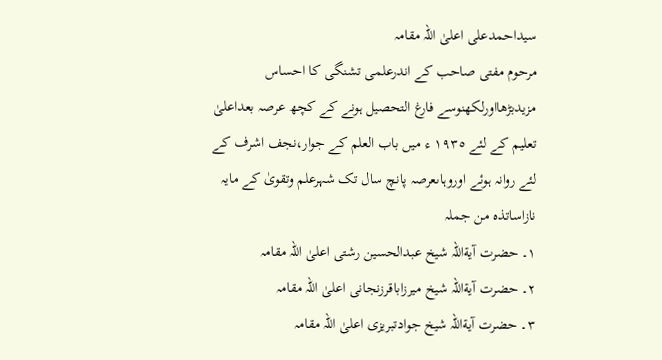سیداحمدعلی اعلیٰ اللہ مقامہ
مرحوم مفتی صاحب کے اندرعلمی تشنگی کا احساس مزیدبڑھااورلکھنوسے فارغ التحصیل ہونے کے کچھ عرصہ بعداعلیٰ تعلیم کے لئے ١٩٣٥ ء میں باب العلم کے جوار،نجف اشرف کے لئے روانہ ہوئے اوروہاںعرصہ پانچ سال تک شہرعلم وتقویٰ کے مایہ نازاساتذہ من جملہ
١۔ حضرت آیةاللہ شیخ عبدالحسین رشتی اعلیٰ اللہ مقامہ
٢۔ حضرت آیةاللہ شیخ میرزاباقرزنجانی اعلیٰ اللہ مقامہ
٣۔ حضرت آیةاللہ شیخ جوادتبریزی اعلیٰ اللہ مقامہ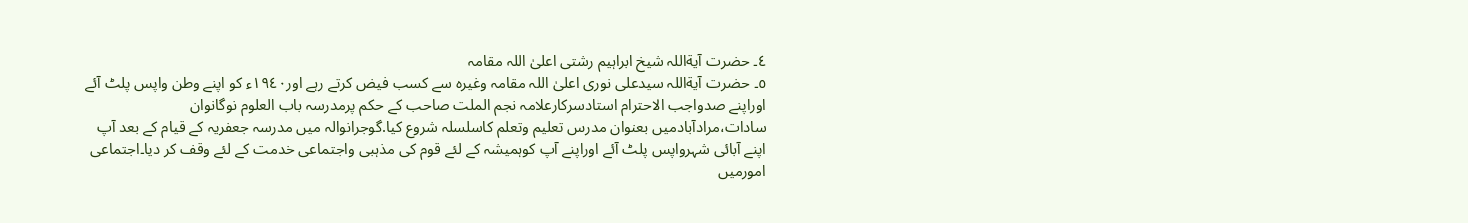٤۔ حضرت آیةاللہ شیخ ابراہیم رشتی اعلیٰ اللہ مقامہ
٥۔ حضرت آیةاللہ سیدعلی نوری اعلیٰ اللہ مقامہ وغیرہ سے کسب فیض کرتے رہے اور١٩٤٠ء کو اپنے وطن واپس پلٹ آئے اوراپنے صدواجب الاحترام استادسرکارعلامہ نجم الملت صاحب کے حکم پرمدرسہ باب العلوم نوگانوان سادات،مرادآبادمیں بعنوان مدرس تعلیم وتعلم کاسلسلہ شروع کیا.گوجرانوالہ میں مدرسہ جعفریہ کے قیام کے بعد آپ اپنے آبائی شہرواپس پلٹ آئے اوراپنے آپ کوہمیشہ کے لئے قوم کی مذہبی واجتماعی خدمت کے لئے وقف کر دیا۔اجتماعی امورمیں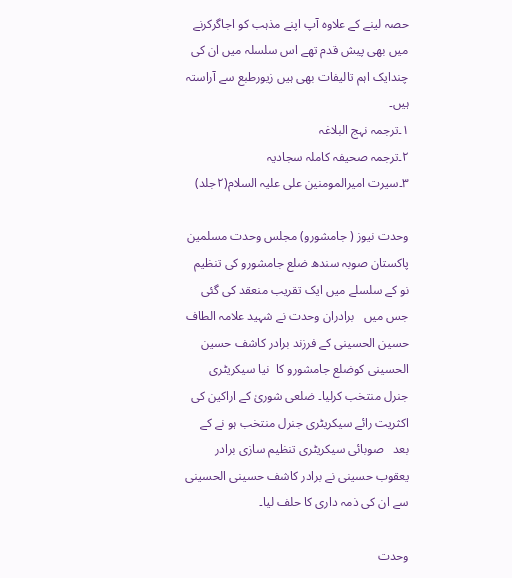حصہ لینے کے علاوہ آپ اپنے مذہب کو اجاگرکرنے میں بھی پیش قدم تھے اس سلسلہ میں ان کی چندایک اہم تالیفات بھی ہیں زیورطبع سے آراستہ ہیں۔
١۔ترجمہ نہج البلاغہ
٢۔ترجمہ صحیفہ کاملہ سجادیہ
٣۔سیرت امیرالمومنین علی علیہ السلام(٢جلد)

وحدت نیوز ( جامشورو) مجلس وحدت مسلمین پاکستان صوبہ سندھ ضلع جامشورو کی تنظیم نو کے سلسلے میں ایک تقریب منعقد کی گئی  جس میں   برادران وحدت نے شہید علامہ الطاف حسین الحسینی کے فرزند برادر کاشف حسین الحسینی کوضلع جامشورو کا  نیا سیکریٹری جنرل منتخب کرلیا۔ ضلعی شوریٰ کے اراکین کی اکثریت رائے سیکریٹری جنرل منتخب ہو نے کے بعد   صوبائی سیکریٹری تنظیم سازی برادر یعقوب حسینی نے برادر کاشف حسینی الحسینی سے ان کی ذمہ داری کا حلف لیا۔

وحدت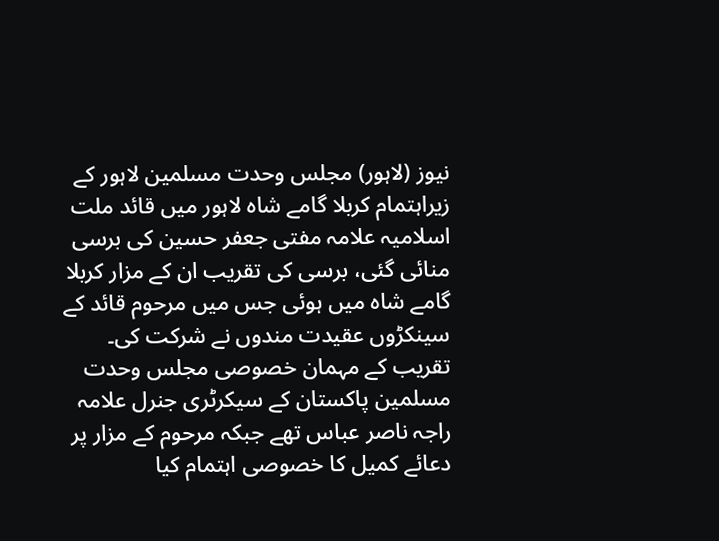نیوز (لاہور) مجلس وحدت مسلمین لاہور کے زیراہتمام کربلا گامے شاہ لاہور میں قائد ملت اسلامیہ علامہ مفتی جعفر حسین کی برسی منائی گئی، برسی کی تقریب ان کے مزار کربلا گامے شاہ میں ہوئی جس میں مرحوم قائد کے سینکڑوں عقیدت مندوں نے شرکت کی۔ تقریب کے مہمان خصوصی مجلس وحدت مسلمین پاکستان کے سیکرٹری جنرل علامہ راجہ ناصر عباس تھے جبکہ مرحوم کے مزار پر دعائے کمیل کا خصوصی اہتمام کیا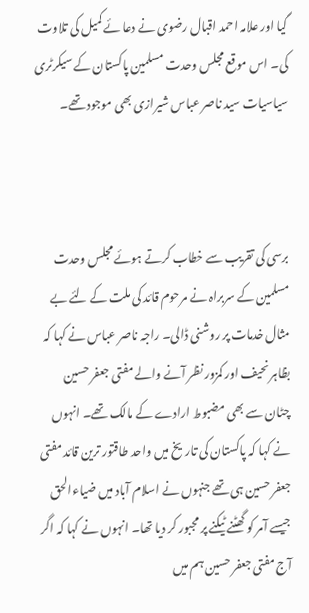گیا اور علامہ احمد اقبال رضوی نے دعا ئے کمیل کی تلاوت کی۔ اس موقع مجلس وحدت مسلمین پاکستان کے سیکرٹری سیاسیات سید ناصر عباس شیرازی بھی موجود تھے۔



برسی کی تقریب سے خطاب کرتے ہوئے مجلس وحدت مسلمین کے سربراہ نے مرحوم قائد کی ملت کے لئے بے مثال خدمات پر روشنی ڈالی۔ راجہ ناصر عباس نے کہا کہ بظاہر نحیف اور کمزور نظر آنے والے مفتی جعفر حسین چٹان سے بھی مضبوط ارادے کے مالک تھے۔ انہوں نے کہا کہ پاکستان کی تاریخ میں واحد طاقتور ترین قائد مفتی جعفر حسین ہی تھے جنہوں نے اسلام آباد میں ضیاءالحق جیسے آمر کو گھٹنے ٹیکنے پر مجبور کر دیا تھا۔ انہوں نے کہا کہ اگر آج مفتی جعفر حسین ہم میں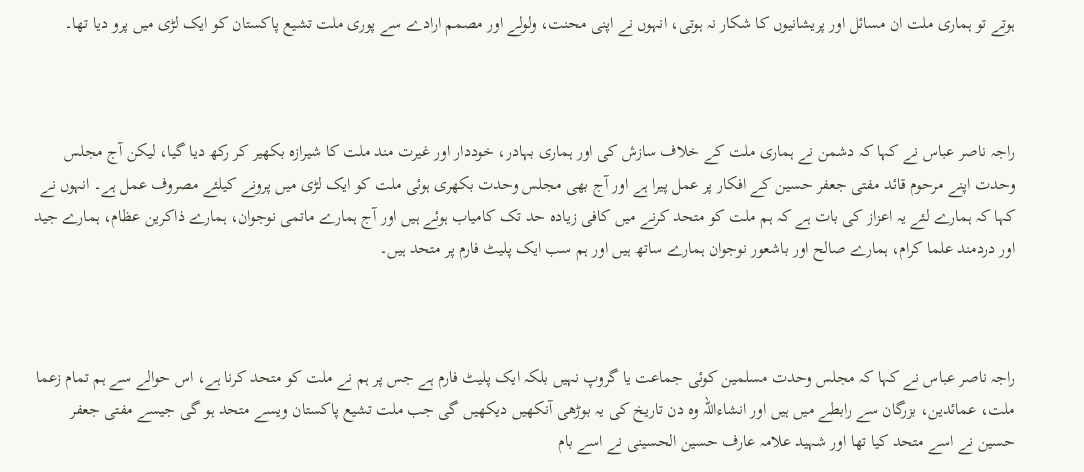ہوتے تو ہماری ملت ان مسائل اور پریشانیوں کا شکار نہ ہوتی، انہوں نے اپنی محنت، ولولے اور مصمم ارادے سے پوری ملت تشیع پاکستان کو ایک لڑی میں پرو دیا تھا۔



راجہ ناصر عباس نے کہا کہ دشمن نے ہماری ملت کے خلاف سازش کی اور ہماری بہادر، خوددار اور غیرت مند ملت کا شیرازہ بکھیر کر رکھ دیا گیا، لیکن آج مجلس وحدت اپنے مرحوم قائد مفتی جعفر حسین کے افکار پر عمل پیرا ہے اور آج بھی مجلس وحدت بکھری ہوئی ملت کو ایک لڑی میں پرونے کیلئے مصروف عمل ہے۔ انہوں نے کہا کہ ہمارے لئے یہ اعزاز کی بات ہے کہ ہم ملت کو متحد کرنے میں کافی زیادہ حد تک کامیاب ہوئے ہیں اور آج ہمارے ماتمی نوجوان، ہمارے ذاکرین عظام، ہمارے جید اور دردمند علما کرام، ہمارے صالح اور باشعور نوجوان ہمارے ساتھ ہیں اور ہم سب ایک پلیٹ فارم پر متحد ہیں۔



راجہ ناصر عباس نے کہا کہ مجلس وحدت مسلمین کوئی جماعت یا گروپ نہیں بلکہ ایک پلیٹ فارم ہے جس پر ہم نے ملت کو متحد کرنا ہے، اس حوالے سے ہم تمام زعما ملت، عمائدین، بزرگان سے رابطے میں ہیں اور انشاءاللہ وہ دن تاریخ کی یہ بوڑھی آنکھیں دیکھیں گی جب ملت تشیع پاکستان ویسے متحد ہو گی جیسے مفتی جعفر حسین نے اسے متحد کیا تھا اور شہید علامہ عارف حسین الحسینی نے اسے بام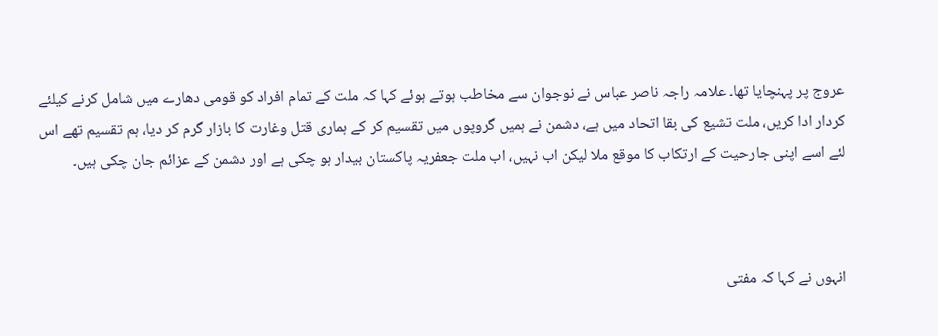عروج پر پہنچایا تھا۔ علامہ راجہ ناصر عباس نے نوجوان سے مخاطب ہوتے ہوئے کہا کہ ملت کے تمام افراد کو قومی دھارے میں شامل کرنے کیلئے کردار ادا کریں، ملت تشیع کی بقا اتحاد میں ہے، دشمن نے ہمیں گروپوں میں تقسیم کر کے ہماری قتل وغارت کا بازار گرم کر دیا، ہم تقسیم تھے اس لئے اسے اپنی جارحیت کے ارتکاب کا موقع ملا لیکن اب نہیں، اب ملت جعفریہ پاکستان بیدار ہو چکی ہے اور دشمن کے عزائم جان چکی ہیں۔



انہوں نے کہا کہ مفتی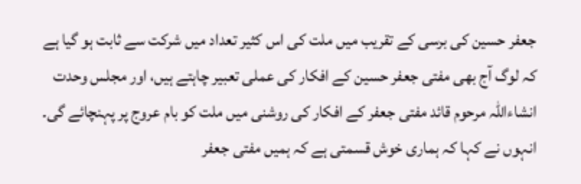جعفر حسین کی برسی کے تقریب میں ملت کی اس کثیر تعداد میں شرکت سے ثابت ہو گیا ہے کہ لوگ آج بھی مفتی جعفر حسین کے افکار کی عملی تعبیر چاہتے ہیں، اور مجلس وحدت انشاءاللہ مرحوم قائد مفتی جعفر کے افکار کی روشنی میں ملت کو بام عروج پر پہنچائے گی۔ انہوں نے کہا کہ ہماری خوش قسمتی ہے کہ ہمیں مفتی جعفر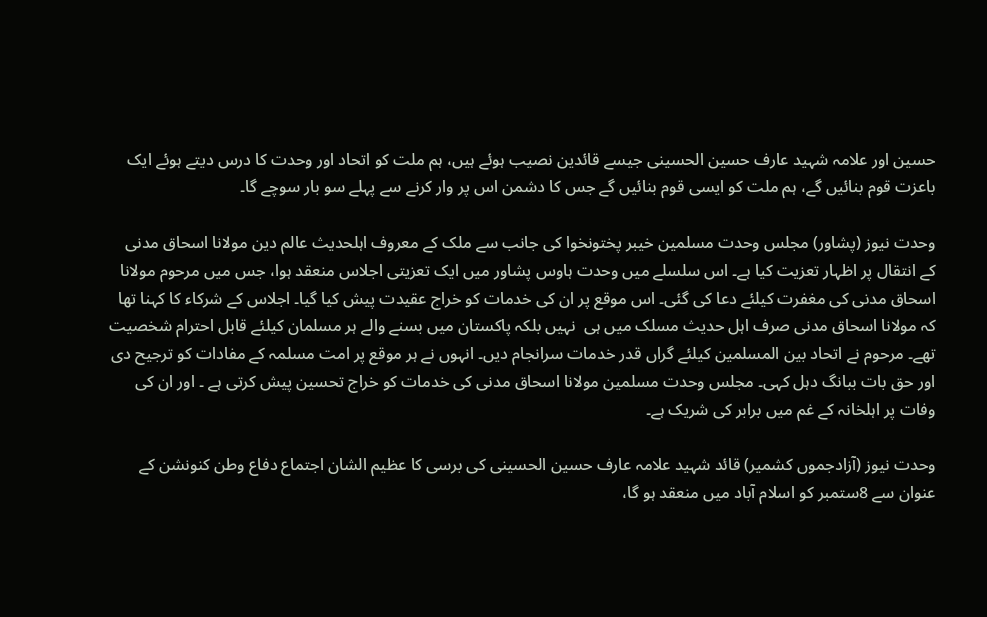حسین اور علامہ شہید عارف حسین الحسینی جیسے قائدین نصیب ہوئے ہیں، ہم ملت کو اتحاد اور وحدت کا درس دیتے ہوئے ایک باعزت قوم بنائیں گے، ہم ملت کو ایسی قوم بنائیں گے جس کا دشمن اس پر وار کرنے سے پہلے سو بار سوچے گا۔

وحدت نیوز (پشاور) مجلس وحدت مسلمین خیبر پختونخوا کی جانب سے ملک کے معروف اہلحدیث عالم دین مولانا اسحاق مدنی کے انتقال پر اظہار تعزیت کیا ہے۔ اس سلسلے میں وحدت ہاوس پشاور میں ایک تعزیتی اجلاس منعقد ہوا، جس میں مرحوم مولانا اسحاق مدنی کی مغفرت کیلئے دعا کی گئی۔ اس موقع پر ان کی خدمات کو خراج عقیدت پیش کیا گیا۔ اجلاس کے شرکاء کا کہنا تھا کہ مولانا اسحاق مدنی صرف اہل حدیث مسلک میں ہی  نہیں بلکہ پاکستان میں بسنے والے ہر مسلمان کیلئے قابل احترام شخصیت تھے۔ مرحوم نے اتحاد بین المسلمین کیلئے گراں قدر خدمات سرانجام دیں۔ انہوں نے ہر موقع پر امت مسلمہ کے مفادات کو ترجیح دی اور حق بات ببانگ دہل کہی۔ مجلس وحدت مسلمین مولانا اسحاق مدنی کی خدمات کو خراج تحسین پیش کرتی ہے ۔ اور ان کی وفات پر اہلخانہ کے غم میں برابر کی شریک ہے۔

وحدت نیوز (آزادجموں کشمیر) قائد شہید علامہ عارف حسین الحسینی کی برسی کا عظیم الشان اجتماع دفاع وطن کنونشن کے عنوان سے 8ستمبر کو اسلام آباد میں منعقد ہو گا،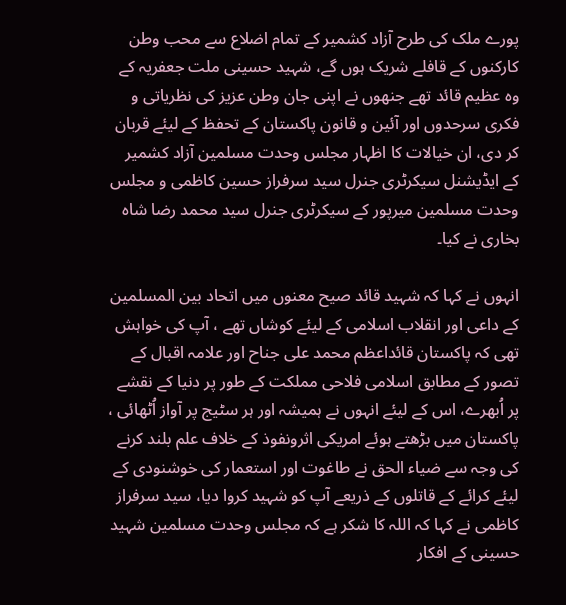پورے ملک کی طرح آزاد کشمیر کے تمام اضلاع سے محب وطن کارکنوں کے قافلے شریک ہوں گے، شہید حسینی ملت جعفریہ کے وہ عظیم قائد تھے جنھوں نے اپنی جان وطن عزیز کی نظریاتی و فکری سرحدوں اور آئین و قانون پاکستان کے تحفظ کے لیئے قربان کر دی، ان خیالات کا اظہار مجلس وحدت مسلمین آزاد کشمیر کے ایڈیشنل سیکرٹری جنرل سید سرفراز حسین کاظمی و مجلس وحدت مسلمین میرپور کے سیکرٹری جنرل سید محمد رضا شاہ بخاری نے کیا۔

انہوں نے کہا کہ شہید قائد صیح معنوں میں اتحاد بین المسلمین کے داعی اور انقلاب اسلامی کے لیئے کوشاں تھے ، آپ کی خواہش تھی کہ پاکستان قائداعظم محمد علی جناح اور علامہ اقبال کے تصور کے مطابق اسلامی فلاحی مملکت کے طور پر دنیا کے نقشے پر اُبھرے، اس کے لیئے انہوں نے ہمیشہ اور ہر سٹیج پر آواز اُٹھائی ، پاکستان میں بڑھتے ہوئے امریکی اثرونفوذ کے خلاف علم بلند کرنے کی وجہ سے ضیاء الحق نے طاغوت اور استعمار کی خوشنودی کے لیئے کرائے کے قاتلوں کے ذریعے آپ کو شہید کروا دیا، سید سرفراز کاظمی نے کہا کہ اللہ کا شکر ہے کہ مجلس وحدت مسلمین شہید حسینی کے افکار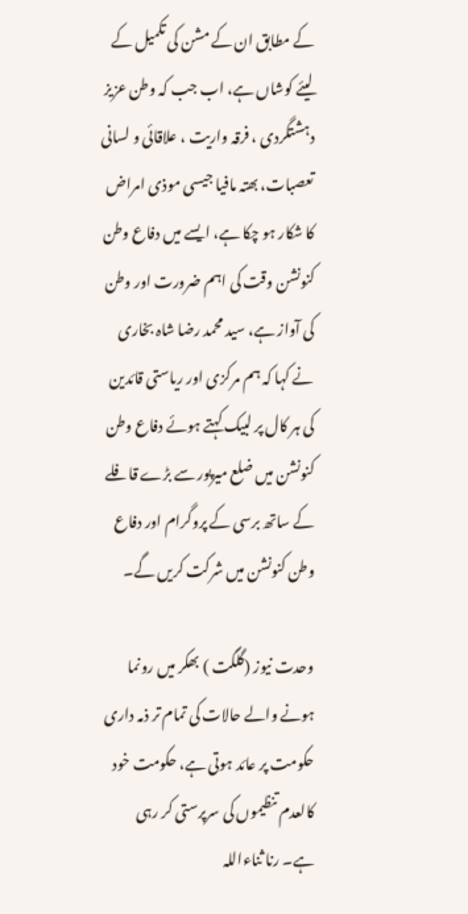کے مطابق ان کے مشن کی تکمیل کے لیئے کوشاں ہے، اب جب کہ وطن عزیز دہشتگردی ، فرقہ واریت ، علاقائی و لسانی تعصبات، بھتہ مافیا جیسی موذی امراض کا شکار ہو چکا ہے، ایسے میں دفاع وطن کنونشن وقت کی اہم ضرورت اور وطن کی آواز ہے، سید محمد رضا شاہ بخاری نے کہا کہ ہم مرکزی اور ریاستی قائدین کی ہر کال پر لبیک کہتے ہوئے دفاع وطن کنونشن میں ضلع میرپور سے بڑے قافلے کے ساتھ برسی کے پروگرام اور دفاع وطن کنونشن میں شرکت کریں گے۔

وحدت نیوز (گلگت ) بھکر میں رونما ہونے والے حالات کی تمام تر ذمہ داری حکومت پر عائد ہوتی ہے، حکومت خود کالعدم تنظیموں کی سرپرستی کر رہی ہے۔ رنا ثناءاللہ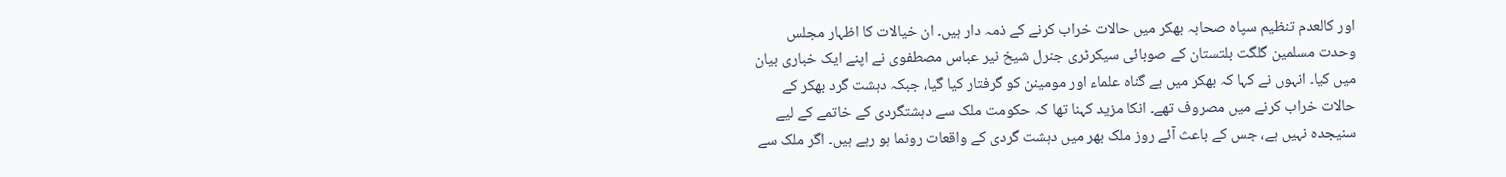اور کالعدم تنظیم سپاہ صحابہ بھکر میں حالات خراب کرنے کے ذمہ دار ہیں۔ ان خیالات کا اظہار مجلس وحدت مسلمین گلگت بلتستان کے صوبائی سیکرٹری جنرل شیخ نیر عباس مصطفوی نے اپنے ایک خباری بیان میں کیا۔ انہوں نے کہا کہ بھکر میں بے گناہ علماء اور مومینن کو گرفتار کیا گیا، جبکہ دہشت گرد بھکر کے حالات خراب کرنے میں مصروف تھے۔ انکا مزید کہنا تھا کہ حکومت ملک سے دہشتگردی کے خاتمے کے لیے سنیجدہ نہیں ہے، جس کے باعث آئے روز ملک بھر میں دہشت گردی کے واقعات رونما ہو رہے ہیں۔ اگر ملک سے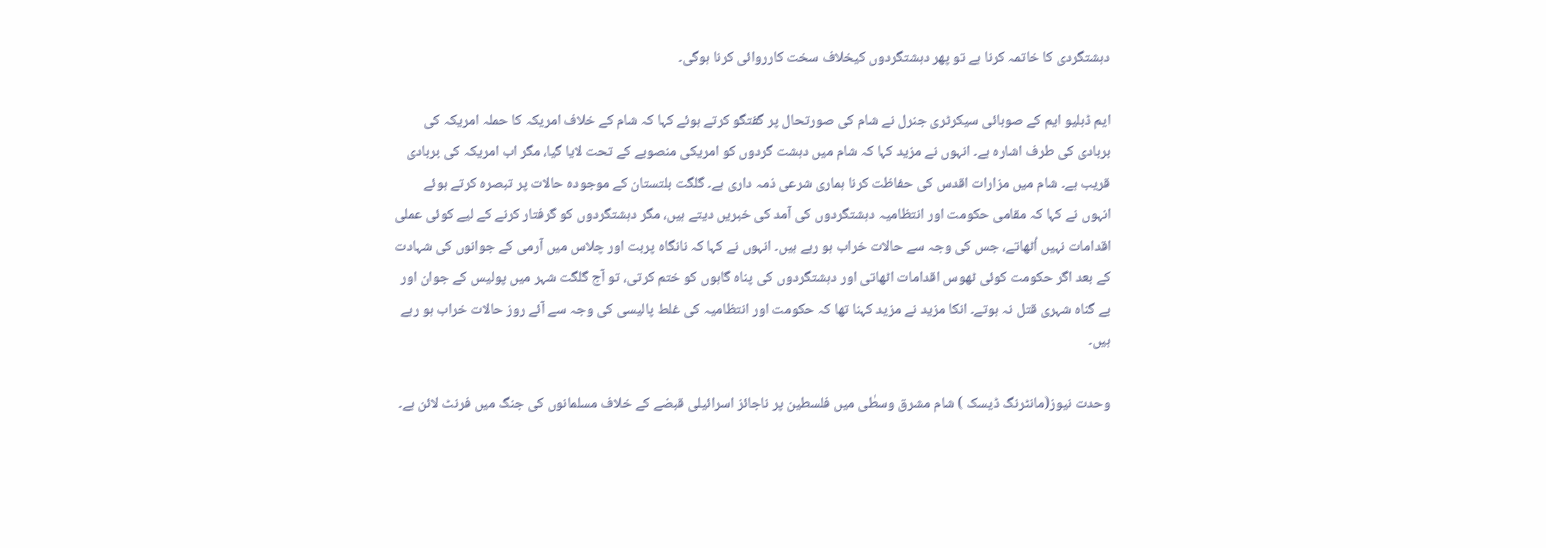دہشتگردی کا خاتمہ کرنا ہے تو پھر دہشتگردوں کیخلاف سخت کارروائی کرنا ہوگی۔

ایم ڈبلیو ایم کے صوبائی سیکرٹری جنرل نے شام کی صورتحال پر گفتگو کرتے ہوئے کہا کہ شام کے خلاف امریکہ کا حملہ امریکہ کی بربادی کی طرف اشارہ ہے۔ انہوں نے مزید کہا کہ شام میں دہشت گردوں کو امریکی منصوبے کے تحت لایا گیا، مگر اب امریکہ کی بربادی قریب ہے۔ شام میں مزارات اقدس کی حفاظت کرنا ہماری شرعی ذمہ داری ہے۔ گلگت بلتستان کے موجودہ حالات پر تبصرہ کرتے ہوئے انہوں نے کہا کہ مقامی حکومت اور انتظامیہ دہشتگردوں کی آمد کی خبریں دیتے ہیں، مگر دہشتگردوں کو گرفتار کرنے کے لیے کوئی عملی اقدامات نہیں اُٹھاتے، جس کی وجہ سے حالات خراب ہو رہے ہیں۔ انہوں نے کہا کہ نانگاہ پربت اور چلاس میں آرمی کے جوانوں کی شہادت کے بعد اگر حکومت کوئی ٹھوس اقدامات اٹھاتی اور دہشتگردوں کی پناہ گاہوں کو ختم کرتی، تو آج گلگت شہر میں پولیس کے جوان اور بے گناہ شہری قتل نہ ہوتے۔ انکا مزید نے مزید کہنا تھا کہ حکومت اور انتظامیہ کی غلط پالیسی کی وجہ سے آئے روز حالات خراب ہو رہے ہیں۔

وحدت نیوز(مانٹرنگ ڈیسک ) شام مشرق وسطٰی میں فلسطین پر ناجائز اسرائیلی قبضے کے خلاف مسلمانوں کی جنگ میں فرنٹ لائن ہے۔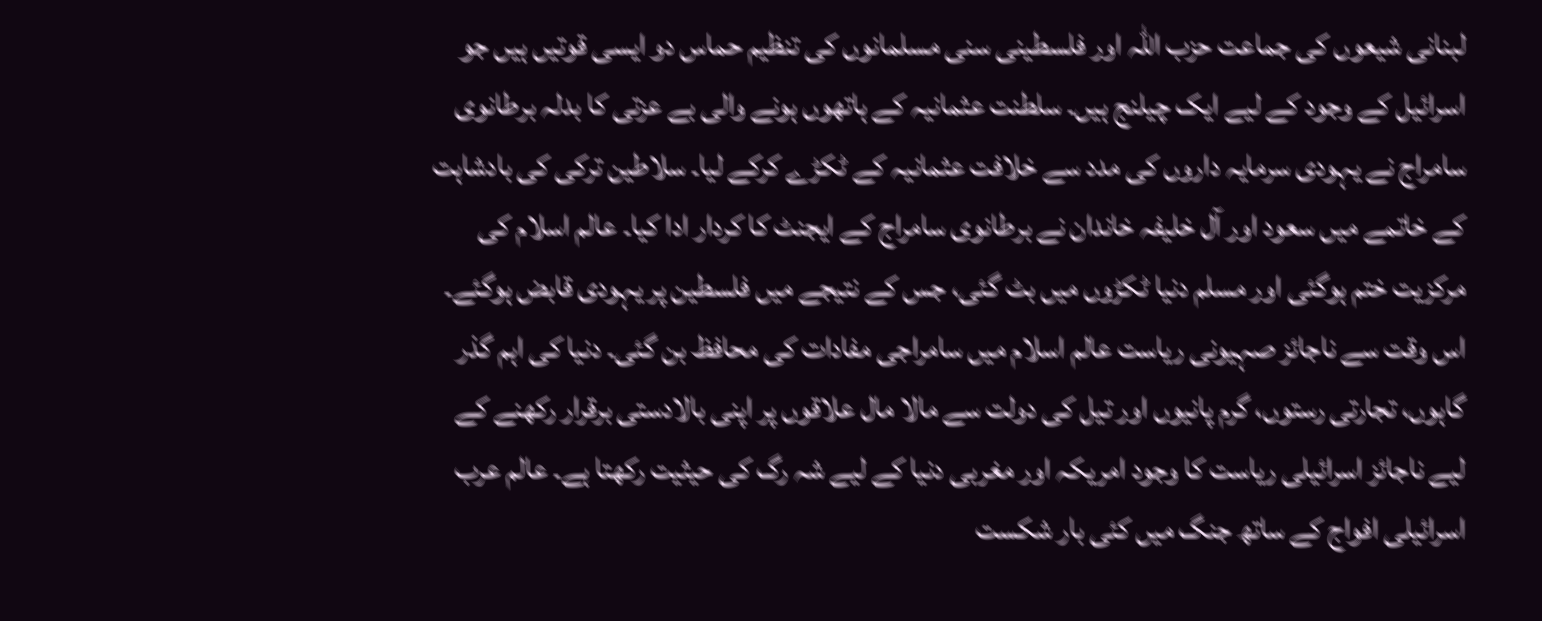لبنانی شیعوں کی جماعت حزب اللہ اور فلسطینی سنی مسلمانوں کی تنظیم حماس دو ایسی قوتیں ہیں جو اسرائیل کے وجود کے لیے ایک چیلنج ہیں۔ سلطنت عثمانیہ کے ہاتھوں ہونے والی بے عزتی کا بدلہ برطانوی سامراج نے یہودی سرمایہ داروں کی مدد سے خلافت عثمانیہ کے ٹکڑے کرکے لیا۔ سلاطین ترکی کی بادشاہت کے خاتمے میں سعود اور آل خلیفہ خاندان نے برطانوی سامراج کے ایجنٹ کا کردار ادا کیا۔ عالم اسلام کی مرکزیت ختم ہوگئی اور مسلم دنیا ٹکڑوں میں بٹ گئی، جس کے نتیجے میں فلسطین پر یہودی قابض ہوگئے۔ اس وقت سے ناجائز صہیونی ریاست عالم اسلام میں سامراجی مفادات کی محافظ بن گئی۔ دنیا کی اہم گذر گاہوں، تجارتی رستوں، گرم پانیوں اور تیل کی دولت سے مالا مال علاقوں پر اپنی بالادستی برقرار رکھنے کے لیے ناجائز اسرائیلی ریاست کا وجود امریکہ اور مغربی دنیا کے لیے شہ رگ کی حیثیت رکھتا ہے۔ عالم عرب اسرائیلی افواج کے ساتھ جنگ میں کئی بار شکست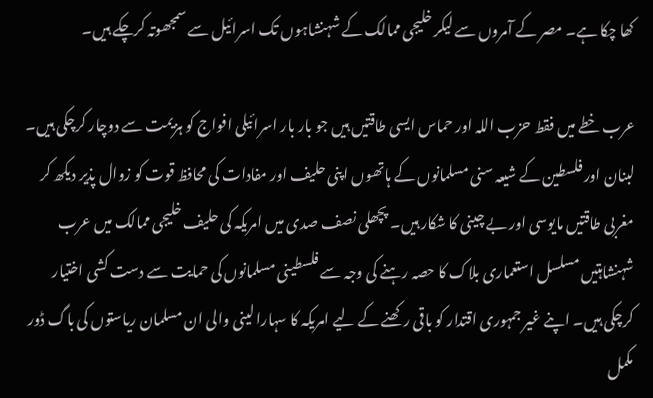کھا چکا ہے۔ مصر کے آمروں سے لیکر خلیجی ممالک کے شہنشاہوں تک اسرائیل سے سمجھوتہ کرچکے ہیں۔

عرب خطے میں فقط حزب اللہ اور حماس ایسی طاقتیں ہیں جو بار بار اسرائیلی افواج کو ہزیمت سے دوچار کرچکی ہیں۔ لبنان اور فلسطین کے شیعہ سنی مسلمانوں کے ہاتھوں اپنی حلیف اور مفادات کی محافظ قوت کو زوال پذیر دیکھ کر مغربی طاقتیں مایوسی اور بے چینی کا شکار ہیں۔ پچھلی نصف صدی میں امریکہ کی حلیف خلیجی ممالک میں عرب شہنشاہتیں مسلسل استعماری بلاک کا حصہ رہنے کی وجہ سے فلسطینی مسلمانوں کی حمایت سے دست کشی اختیار کرچکی ہیں۔ اپنے غیر جمہوری اقتدار کو باقی رکھنے کے لیے امریکہ کا سہارا لینی والی ان مسلمان ریاستوں کی باگ ڈور مکمل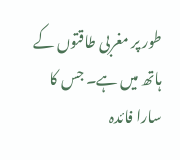طور پر مغربی طاقتوں کے ہاتھ میں ہے۔ جس کا سارا فائدہ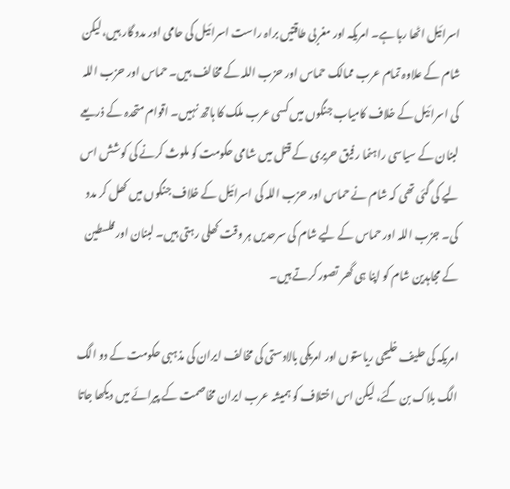اسرائیل اٹھا رہا ہے۔ امریکہ اور مغربی طاقتیں براہ راست اسرائیل کی حامی اور مدد گار ہیں، لیکن شام کے علاوہ تمام عرب ممالک حماس اور حزب اللہ کے مخالف ہیں۔ حماس اور حزب اللہ کی اسرائیل کے خلاف کامیاب جنگوں میں کسی عرب ملک کا ہاتھ نہیں۔ اقوام متحدہ کے ذریعے لبنان کے سیاسی راہنما رفیق حریری کے قتل میں شامی حکومت کو ملوث کرنے کی کوشش اس لیے کی گئی تھی کہ شام نے حماس اور حزب اللہ کی اسرائیل کے خلاف جنگوں میں کھل کر مدد کی۔ جزب اللہ اور حماس کے لیے شام کی سرحدیں ہر وقت کھلی رہتی ہیں۔ لبنان اور فلسطین کے مجاہدین شام کو اپنا ہی گھر تصور کرتے ہیں۔

امریکہ کی حلیف خلیجی ریاستوں اور امریکی بالادستی کی مخالف ایران کی مذہبی حکومت کے دو الگ الگ بلاک بن گئے، لیکن اس اختلاف کو ہمیشہ عرب ایران مخاصمت کے پیرائے میں دیکھا جاتا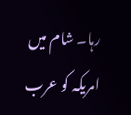رہا۔ شام میں امریکہ کو عرب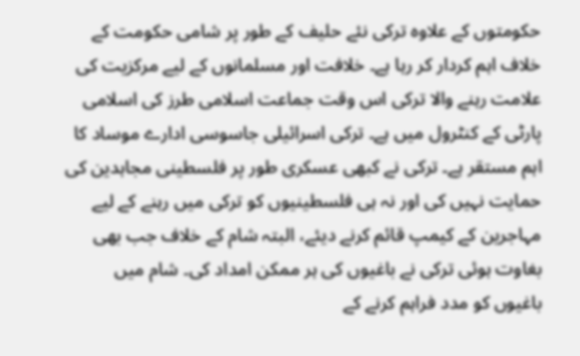حکومتوں کے علاوہ ترکی نئے حلیف کے طور پر شامی حکومت کے خلاف اہم کردار کر رہا ہے۔ خلافت اور مسلمانوں کے لیے مرکزیت کی علامت رہنے والا ترکی اس وقت جماعت اسلامی طرز کی اسلامی پارٹی کے کنٹرول میں ہے۔ ترکی اسرائیلی جاسوسی ادارے موساد کا اہم مستقر ہے۔ ترکی نے کبھی عسکری طور پر فلسطینی مجاہدین کی حمایت نہیں کی اور نہ ہی فلسطینیوں کو ترکی میں رہنے کے لیے مہاجرین کے کیمپ قائم کرنے دیئے، البتہ شام کے خلاف جب بھی بغاوت ہوئی ترکی نے باغیوں کی ہر ممکن امداد کی۔ شام میں باغیوں کو مدد فراہم کرنے کے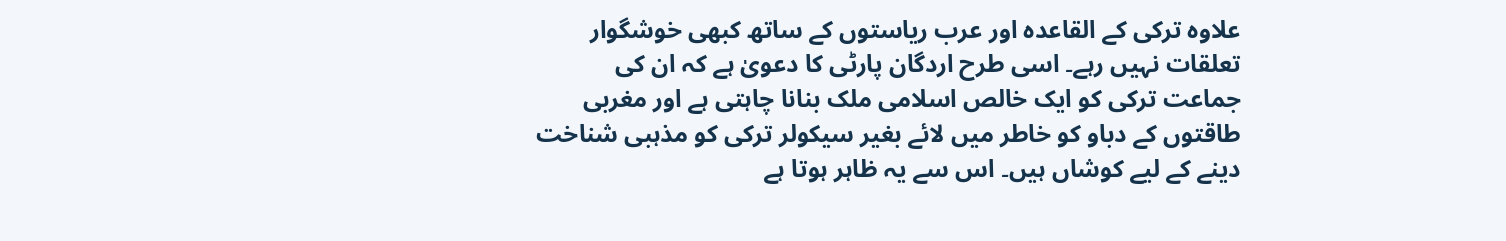علاوہ ترکی کے القاعدہ اور عرب ریاستوں کے ساتھ کبھی خوشگوار تعلقات نہیں رہے۔ اسی طرح اردگان پارٹی کا دعویٰ ہے کہ ان کی جماعت ترکی کو ایک خالص اسلامی ملک بنانا چاہتی ہے اور مغربی طاقتوں کے دباو کو خاطر میں لائے بغیر سیکولر ترکی کو مذہبی شناخت دینے کے لیے کوشاں ہیں۔ اس سے یہ ظاہر ہوتا ہے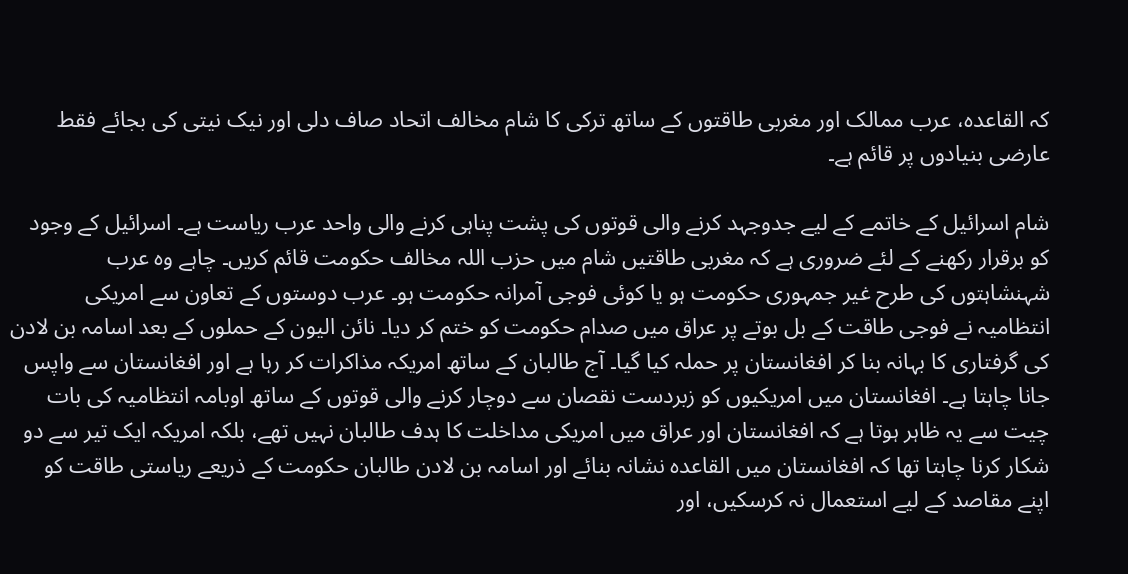کہ القاعدہ، عرب ممالک اور مغربی طاقتوں کے ساتھ ترکی کا شام مخالف اتحاد صاف دلی اور نیک نیتی کی بجائے فقط عارضی بنیادوں پر قائم ہے۔

شام اسرائیل کے خاتمے کے لیے جدوجہد کرنے والی قوتوں کی پشت پناہی کرنے والی واحد عرب ریاست ہے۔ اسرائیل کے وجود کو برقرار رکھنے کے لئے ضروری ہے کہ مغربی طاقتیں شام میں حزب اللہ مخالف حکومت قائم کریں۔ چاہے وہ عرب شہنشاہتوں کی طرح غیر جمہوری حکومت ہو یا کوئی فوجی آمرانہ حکومت ہو۔ عرب دوستوں کے تعاون سے امریکی انتظامیہ نے فوجی طاقت کے بل بوتے پر عراق میں صدام حکومت کو ختم کر دیا۔ نائن الیون کے حملوں کے بعد اسامہ بن لادن کی گرفتاری کا بہانہ بنا کر افغانستان پر حملہ کیا گیا۔ آج طالبان کے ساتھ امریکہ مذاکرات کر رہا ہے اور افغانستان سے واپس جانا چاہتا ہے۔ افغانستان میں امریکیوں کو زبردست نقصان سے دوچار کرنے والی قوتوں کے ساتھ اوبامہ انتظامیہ کی بات چیت سے یہ ظاہر ہوتا ہے کہ افغانستان اور عراق میں امریکی مداخلت کا ہدف طالبان نہیں تھے، بلکہ امریکہ ایک تیر سے دو شکار کرنا چاہتا تھا کہ افغانستان میں القاعدہ نشانہ بنائے اور اسامہ بن لادن طالبان حکومت کے ذریعے ریاستی طاقت کو اپنے مقاصد کے لیے استعمال نہ کرسکیں، اور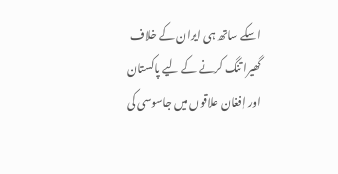اسکے ساتھ ہی ایران کے خلاف گھیرا تنگ کرنے کے لیے پاکستان اور اٖفغان علاقوں میں جاسوسی کی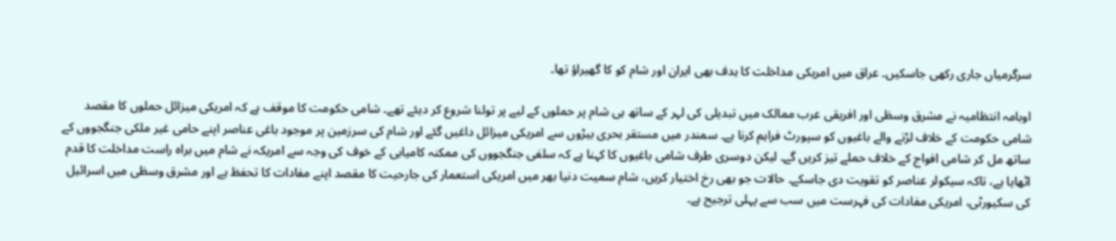سرگرمیاں جاری رکھی جاسکیں۔ عراق میں امریکی مداخلت کا ہدف بھی ایران اور شام کو کا گھیراؤ تھا۔

اوبامہ انتظامیہ نے مشرق وسطٰی اور افریقی عرب ممالک میں تبدیلی کی لہر کے ساتھ ہی شام پر حملوں کے لیے پر تولنا شروع کر دیئے تھے۔ شامی حکومت کا موقف ہے کہ امریکی میزائل حملوں کا مقصد شامی حکومت کے خلاف لڑنے والے باغیوں کو سپورٹ فراہم کرنا ہے۔ سمندر میں مستقر بحری بیڑوں سے امریکی میزائل داغیں گئے اور شام کی سرزمین پر موجود باغی عناصر اپنے حامی غیر ملکی جنگجووں کے ساتھ مل کر شامی افواج کے خلاف حملے تیز کریں گے۔ لیکن دوسری طرف شامی باغیوں کا کہنا ہے کہ سلفی جنگجووں کی ممکنہ کامیابی کے خوف کی وجہ سے امریکہ نے شام میں براہ راست مداخلت کا قدم اٹھایا ہے، تاکہ سیکولر عناصر کو تقویت دی جاسکے۔ حالات جو بھی رخ اختیار کریں، شام سمیت دنیا بھر میں امریکی استعمار کی جارحیت کا مقصد اپنے مفادات کا تحفظ ہے اور مشرق وسطٰی میں اسرائیل کی سکیورٹی، امریکی مفادات کی فہرست میں سب سے پہلی ترجیح ہے۔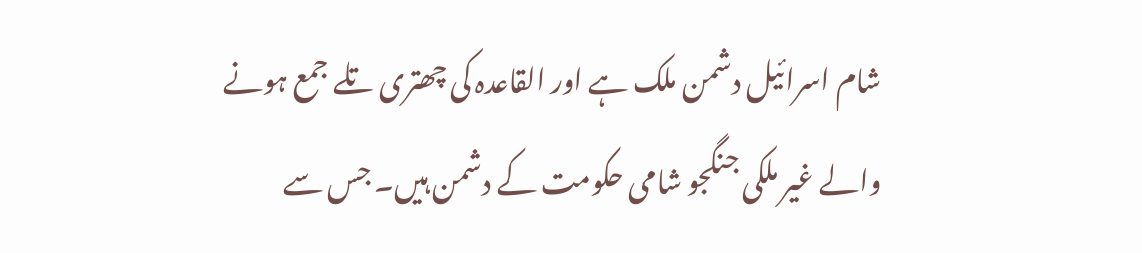شام اسرائیل دشمن ملک ہے اور القاعدہ کی چھتری تلے جمع ہونے والے غیر ملکی جنگجو شامی حکومت کے دشمن ہیں۔ جس سے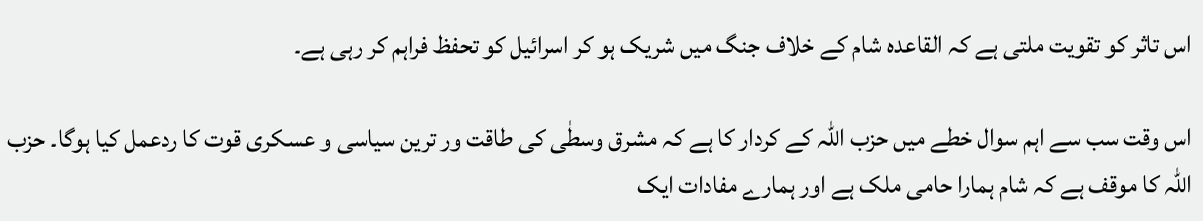اس تاثر کو تقویت ملتی ہے کہ القاعدہ شام کے خلاف جنگ میں شریک ہو کر اسرائیل کو تحفظ فراہم کر رہی ہے۔

اس وقت سب سے اہم سوال خطے میں حزب اللہ کے کردار کا ہے کہ مشرق وسطٰی کی طاقت ور ترین سیاسی و عسکری قوت کا ردعمل کیا ہوگا۔ حزب اللہ کا موقف ہے کہ شام ہمارا حامی ملک ہے اور ہمارے مفادات ایک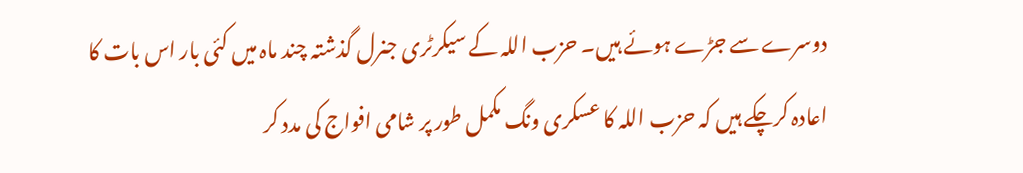دوسرے سے جڑے ہوئے ہیں۔ حزب اللہ کے سیکرٹری جنرل گذشتہ چند ماہ میں کئی بار اس بات کا اعادہ کرچکے ہیں کہ حزب اللہ کا عسکری ونگ مکمل طور پر شامی افواج کی مدد کر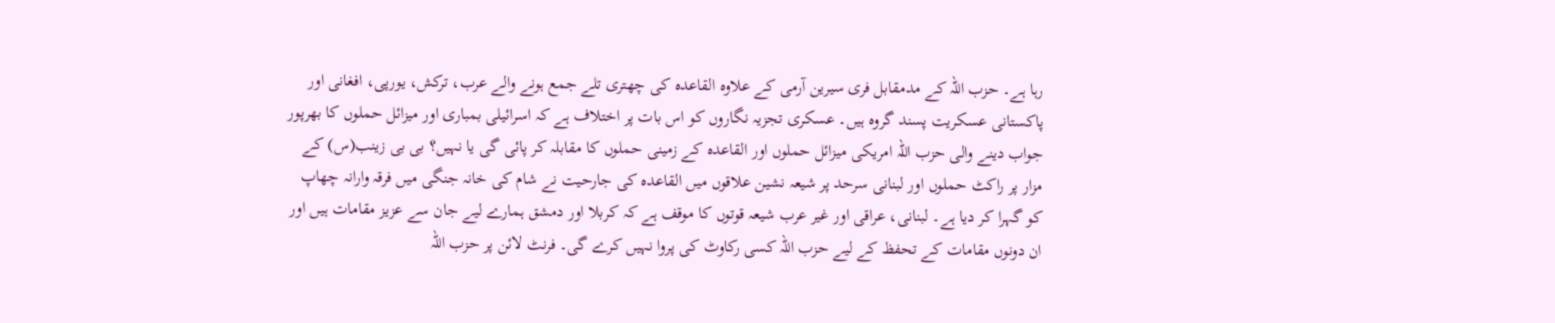رہا ہے۔ حزب اللہ کے مدمقابل فری سیرین آرمی کے علاوہ القاعدہ کی چھتری تلے جمع ہونے والے عرب، ترکش، یورپی، افغانی اور پاکستانی عسکریت پسند گروہ ہیں۔ عسکری تجزیہ نگاروں کو اس بات پر اختلاف ہے کہ اسرائیلی بمباری اور میزائل حملوں کا بھرپور جواب دینے والی حزب اللہ امریکی میزائل حملوں اور القاعدہ کے زمینی حملوں کا مقابلہ کر پائی گی یا نہیں؟ بی بی زینب(س) کے مزار پر راکٹ حملوں اور لبنانی سرحد پر شیعہ نشین علاقوں میں القاعدہ کی جارحیت نے شام کی خانہ جنگی میں فرقہ وارانہ چھاپ کو گہرا کر دیا ہے۔ لبنانی، عراقی اور غیر عرب شیعہ قوتوں کا موقف ہے کہ کربلا اور دمشق ہمارے لیے جان سے عزیز مقامات ہیں اور ان دونوں مقامات کے تحفظ کے لیے حزب اللہ کسی رکاوٹ کی پروا نہیں کرے گی۔ فرنٹ لائن پر حزب اللہ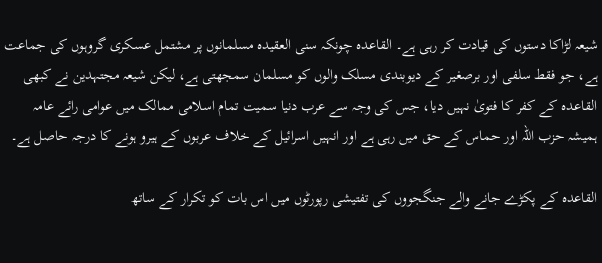شیعہ لڑاکا دستوں کی قیادت کر رہی ہے۔ القاعدہ چونکہ سنی العقیدہ مسلمانوں پر مشتمل عسکری گروہوں کی جماعت ہے، جو فقط سلفی اور برصغیر کے دیوبندی مسلک والوں کو مسلمان سمجھتی ہے، لیکن شیعہ مجتہدین نے کبھی القاعدہ کے کفر کا فتویٰ نہیں دیا، جس کی وجہ سے عرب دنیا سمیت تمام اسلامی ممالک میں عوامی رائے عامہ ہمیشہ حزب اللہ اور حماس کے حق میں رہی ہے اور انہیں اسرائیل کے خلاف عربوں کے ہیرو ہونے کا درجہ حاصل ہے۔

القاعدہ کے پکڑے جانے والے جنگجووں کی تفتیشی رپورٹوں میں اس بات کو تکرار کے ساتھ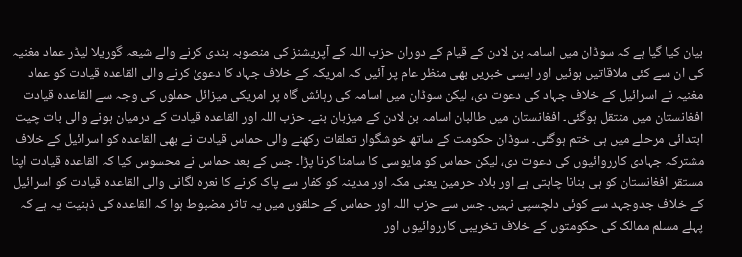بیان کیا گیا ہے کہ سوڈان میں اسامہ بن لادن کے قیام کے دوران حزب اللہ کے آپریشنز کی منصوبہ بندی کرنے والے شیعہ گوریلا لیڈر عماد مغنیہ کی ان سے کئی ملاقاتیں ہوئیں اور ایسی خبریں بھی منظر عام پر آئیں کہ امریکہ کے خلاف جہاد کا دعویٰ کرنے والی القاعدہ قیادت کو عماد مغنیہ نے اسرائیل کے خلاف جہاد کی دعوت دی، لیکن سوڈان میں اسامہ کی رہائش گاہ پر امریکی میزائل حملوں کی وجہ سے القاعدہ قیادت افغانستان میں منتقل ہوگئی۔ افغانستان میں طالبان اسامہ بن لادن کے میزبان بنے۔ حزب اللہ اور القاعدہ قیادت کے درمیان ہونے والی بات چیت ابتدائی مرحلے میں ہی ختم ہوگئی۔ سوڈان حکومت کے ساتھ خوشگوار تعلقات رکھنے والی حماس قیادت نے بھی القاعدہ کو اسرائیل کے خلاف مشترکہ جہادی کارروائیوں کی دعوت دی، لیکن حماس کو مایوسی کا سامنا کرنا پڑا۔ جس کے بعد حماس نے محسوس کیا کہ القاعدہ قیادت اپنا مستقر افغانستان کو ہی بنانا چاہتی ہے اور بلاد حرمین یعنی مکہ اور مدینہ کو کفار سے پاک کرنے کا نعرہ لگانی والی القاعدہ قیادت کو اسرائیل کے خلاف جدوجہد سے کوئی دلچسپی نہیں۔ جس سے حزب اللہ اور حماس کے حلقوں میں یہ تاثر مضبوط ہوا کہ القاعدہ کی ذہنیت یہ ہے کہ پہلے مسلم ممالک کی حکومتوں کے خلاف تخریبی کارروائیوں اور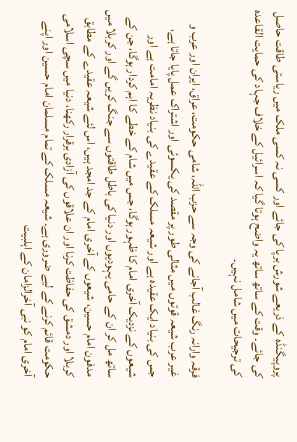پروپیگنڈہ کے ذریعے شورش برپا کی جائے اور کسی نہ کسی ملک میں ریاستی طاقت حاصل کی جائے۔ وقت کے ساتھ ساتھ یہ واضح ہوتا گیا کہ اسرائیل کے خلاف جہاد کی حمایت القاعدہ کی ترجیحات میں شامل نہیں۔

فرقہ وارانہ رنگ غالب آجانے کی وجہ سے حزب اللہ، شامی حکومت، عراق، ایران اور عرب و غیر عرب شیعہ قوتوں میں مثالی طور پر مقصد کی یکسوئی اور اشتراک عمل پایا جاتا ہے، جس کی بنیاد ایک عقیدہ ہے اور شیعہ مسلک کے عقیدے کی بنیاد نظریہ امامت ہے اور شیعوں کے نزدیک آخری امام کا ظہور ہوگا، جس میں شام کے خطے کا اہم کردار ہوگا، جن کے ساتھ مل کر ان کے حامی یہودیوں اور دنیا کی باطل طاقتوں سے جنگ کریں گے اور کربلا میں مدفون امام حسین، شیعوں کے آخری امام کے جد امجد ہیں، اس لئے شیعہ عقیدے کے مطابق کربلا اور دمشق کی حفاظت کرنا اور ان علاقوں کی آزادی برقرار رکھنا، دنیا میں سچی اسلامی حکومت قائم کرنے کے لیے ضروری ہے۔ شیعہ مسلک کے تمام مسلمان امام حسین اور اپنے آخری امام کو نبی آخرالزامان کے اہلبیت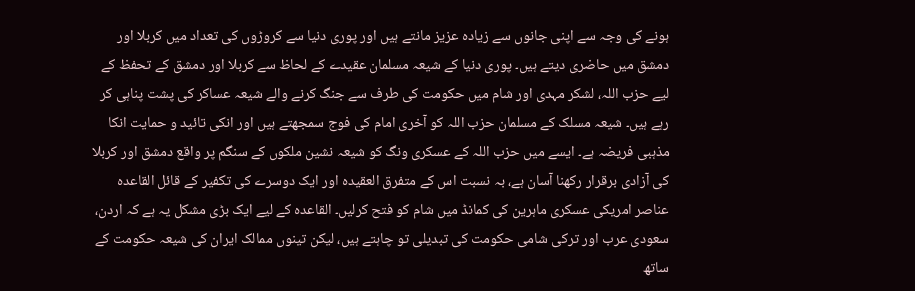ہونے کی وجہ سے اپنی جانوں سے زیادہ عزیز مانتے ہیں اور پوری دنیا سے کروڑوں کی تعداد میں کربلا اور دمشق میں حاضری دیتے ہیں۔ پوری دنیا کے شیعہ مسلمان عقیدے کے لحاظ سے کربلا اور دمشق کے تحفظ کے لیے حزب اللہ، لشکر مہدی اور شام میں حکومت کی طرف سے جنگ کرنے والے شیعہ عساکر کی پشت پناہی کر رہے ہیں۔ شیعہ مسلک کے مسلمان حزب اللہ کو آخری امام کی فوج سمجھتے ہیں اور انکی تائید و حمایت انکا مذہبی فریضہ ہے۔ ایسے میں حزب اللہ کے عسکری ونگ کو شیعہ نشین ملکوں کے سنگم پر واقع دمشق اور کربلا کی آزادی برقرار رکھنا آسان ہے، بہ نسبت اس کے متفرق العقیدہ اور ایک دوسرے کی تکفیر کے قائل القاعدہ عناصر امریکی عسکری ماہرین کی کمانڈ میں شام کو فتح کرلیں۔ القاعدہ کے لیے ایک بڑی مشکل یہ ہے کہ اردن، سعودی عرب اور ترکی شامی حکومت کی تبدیلی تو چاہتے ہیں، لیکن تینوں ممالک ایران کی شیعہ حکومت کے ساتھ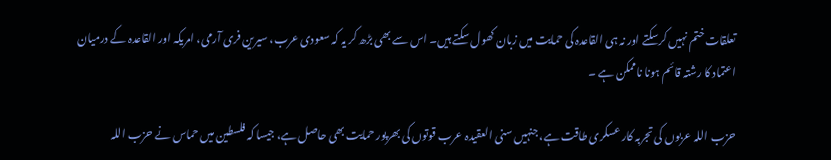تعلقات ختم نہیں کرسکتے اور نہ ہی القاعدہ کی حمایت میں زبان کھول سکتے ہیں۔ اس سے بھی بڑھ کر یہ کہ سعودی عرب، سیرین فری آرمی، امریکہ اور القاعدہ کے درمیان اعتماد کا رشتہ قائم ہونا ناممکن ہے ۔

حزب اللہ عربوں کی تجربہ کار عسکری طاقت ہے، جنہیں سنی العقیدہ عرب قوتوں کی بھرپور حمایت بھی حاصل ہے، جیسا کہ فلسطین میں حماس نے حزب اللہ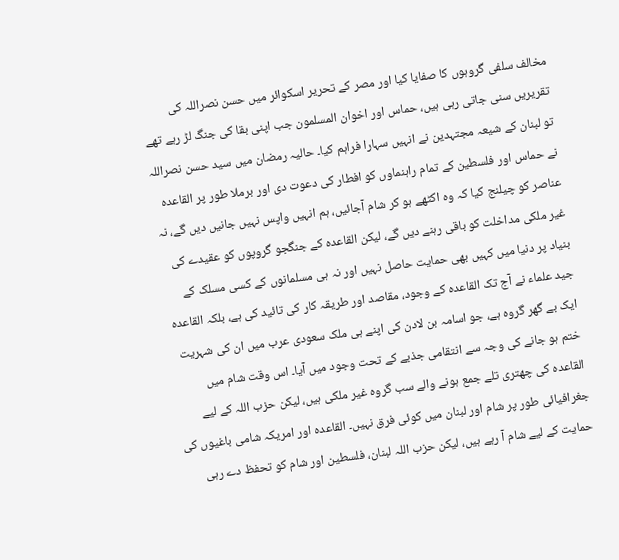مخالف سلفی گروہوں کا صفایا کیا اور مصر کے تحریر اسکوائر میں حسن نصراللہ کی تقریریں سنی جاتی رہی ہیں، حماس اور اخوان المسلمون جب اپنی بقا کی جنگ لڑ رہے تھے تو لبنان کے شیعہ مجتہدین نے انہیں سہارا فراہم کیا۔ حالیہ رمضان میں سید حسن نصراللہ نے حماس اور فلسطین کے تمام راہنماوں کو افطار کی دعوت دی اور برملا طور پر القاعدہ عناصر کو چیلنج کیا کہ وہ اکٹھے ہو کر شام آجائیں، ہم انہیں واپس نہیں جانیں دیں گے، نہ غیر ملکی مداخلت کو باقی رہنے دیں گے، لیکن القاعدہ کے جنگجو گروپوں کو عقیدے کی بنیاد پر دنیا میں کہیں بھی حمایت حاصل نہیں اور نہ ہی مسلمانوں کے کسی مسلک کے جید علماء نے آج تک القاعدہ کے وجود، مقاصد اور طریقہ کار کی تائید کی ہے، بلکہ القاعدہ ایک بے گھر گروہ ہے، جو اسامہ بن لادن کی اپنے ہی ملک سعودی عرب میں ان کی شہریت ختم ہو جانے کی وجہ سے انتقامی جذبے کے تحت وجود میں آیا۔ اس وقت شام میں القاعدہ کی چھتری تلے جمع ہونے والے سب گروہ غیر ملکی ہیں، لیکن حزب اللہ کے لیے جغرافیائی طور پر شام اور لبنان میں کوئی فرق نہیں۔ القاعدہ اور امریکہ شامی باغیوں کی حمایت کے لیے شام آ رہے ہیں، لیکن حزب اللہ لبنان، فلسطین اور شام کو تحفظ دے رہی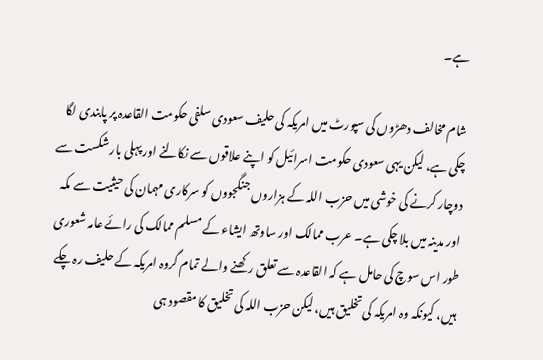ہے۔

شام مخالف دھڑوں کی سپورٹ میں امریکہ کی حلیف سعودی سلفی حکومت القاعدہ پر پابندی لگا چکی ہے، لیکن یہی سعودی حکومت اسرائیل کو اپنے علاقوں سے نکالنے اور پہلی بار شکست سے دوچار کرنے کی خوشی میں حزب اللہ کے ہزاروں جنگجووں کو سرکاری مہمان کی حیثیت سے مکہ اور مدینہ میں بلا چکی ہے۔ عرب ممالک اور ساوتھ ایشاء کے مسلم ممالک کی رائے عامہ شعوری طور اس سوچ کی حامل ہے کہ القاعدہ سے تعلق رکھنے والے تمام گروہ امریکہ کے حلیف رہ چکے ہیں، کیونکہ وہ امریکہ کی تخلیق ہیں، لیکن حزب اللہ کی تخلیق کا مقصود ہی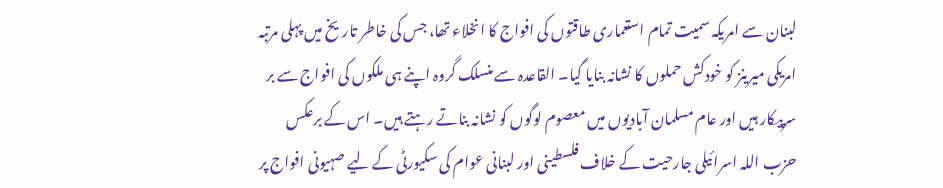لبنان سے امریکہ سمیت تمام استعماری طاقتوں کی افواج کا انخلاء تھا، جس کی خاطر تاریخ میں پہلی مرتبہ امریکی میرینز کو خودکش حملوں کا نشانہ بنایا گیا۔ القاعدہ سے منسلک گروہ اپنے ہی ملکوں کی افواج سے بر سرپیکار ہیں اور عام مسلمان آبادیوں میں معصوم لوگوں کو نشانہ بناتے رہتے ہیں۔ اس کے برعکس حزب اللہ اسرائیلی جارحیت کے خلاف فلسطینی اور لبنانی عوام کی سکیورٹی کے لیے صہیونی افواج پر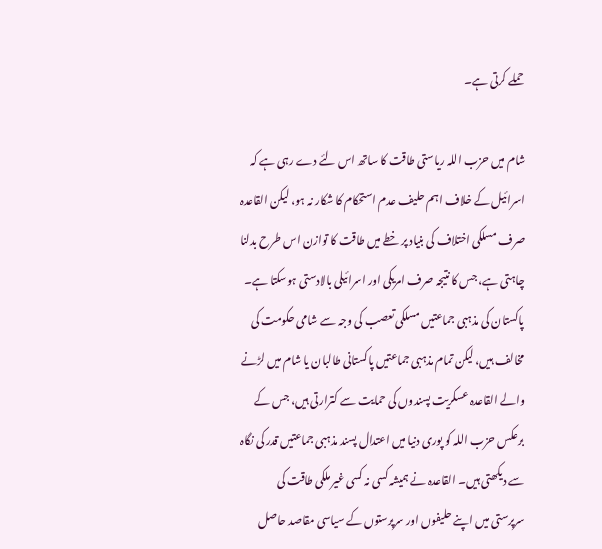حملے کرتی ہے۔

شام میں حزب اللہ ریاستی طاقت کا ساتھ اس لئے دے رہی ہے کہ اسرائیل کے خلاف اہم حلیف عدم استحکام کا شکار نہ ہو، لیکن القاعدہ صرف مسلکی اختلاف کی بنیاد پر خطے میں طاقت کا توازن اس طرح بدلنا چاہتی ہے، جس کا نتیجہ صرف امریکی اور اسرائیلی بالادستی ہوسکتا ہے۔ پاکستان کی مذہبی جماعتیں مسلکی تعصب کی وجہ سے شامی حکومت کی مخالف ہیں، لیکن تمام مذہبی جماعتیں پاکستانی طالبان یا شام میں لڑنے والے القاعدہ عسکریت پسندوں کی حمایت سے کترارتی ہیں، جس کے برعکس حزب اللہ کو پوری دنیا میں اعتدال پسند مذہبی جماعتیں قدر کی نگاہ سے دیکھتی ہیں۔ القاعدہ نے ہمیشہ کسی نہ کسی غیر ملکی طاقت کی سرپرستی میں اپنے حلیفوں اور سرپرستوں کے سیاسی مقاصد حاصل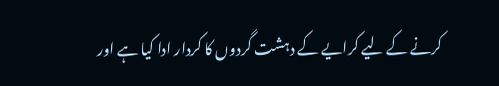کرنے کے لیے کرایے کے دہشت گردوں کا کردار ادا کیا ہے اور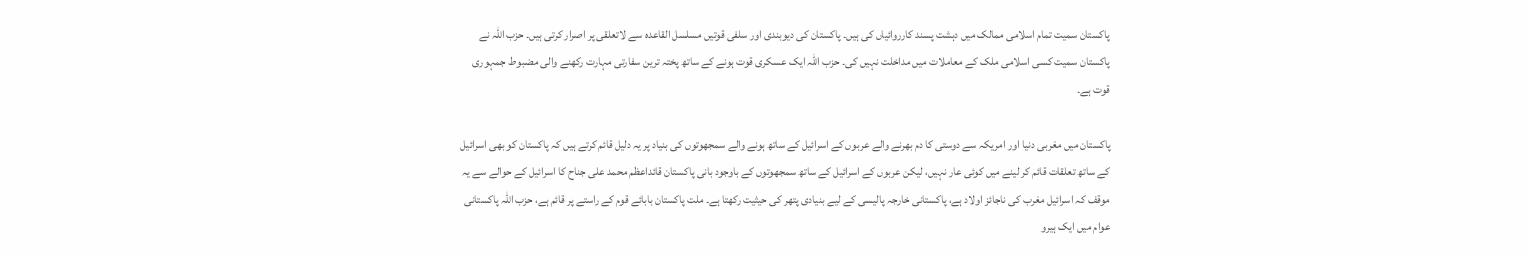پاکستان سمیت تمام اسلامی ممالک میں دہشت پسند کارروائیاں کی ہیں۔ پاکستان کی دیوبندی اور سلفی قوتیں مسلسل القاعدہ سے لاتعلقی پر اصرار کرتی ہیں۔ حزب اللہ نے پاکستان سمیت کسی اسلامی ملک کے معاملات میں مداخلت نہیں کی۔ حزب اللہ ایک عسکری قوت ہونے کے ساتھ پختہ ترین سفارتی مہارت رکھنے والی مضبوط جمہوری قوت ہے۔

پاکستان میں مغربی دنیا اور امریکہ سے دوستی کا دم بھرنے والے عربوں کے اسرائیل کے ساتھ ہونے والے سمجھوتوں کی بنیاد پر یہ دلیل قائم کرتے ہیں کہ پاکستان کو بھی اسرائیل کے ساتھ تعلقات قائم کر لینے میں کوئی عار نہیں، لیکن عربوں کے اسرائیل کے ساتھ سمجھوتوں کے باوجود بانی پاکستان قائداعظم محمد علی جناح کا اسرائیل کے حوالے سے یہ موقف کہ اسرائیل مغرب کی ناجائز اولاد ہے، پاکستانی خارجہ پالیسی کے لیے بنیادی پتھر کی حیثیت رکھتا ہے۔ ملت پاکستان بابائے قوم کے راستے پر قائم ہے، حزب اللہ پاکستانی عوام میں ایک ہیرو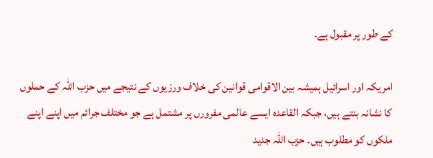کے طور پر مقبول ہے۔

امریکہ اور اسرائیل ہمیشہ بین الاقوامی قوانین کی خلاف ورزیوں کے نتیجے میں حزب اللہ کے حملوں کا نشانہ بنتے ہیں، جبکہ القاعدہ ایسے عالمی مفرورں پر مشتمل ہے جو مختلف جرائم میں اپنے اپنے ملکوں کو مطلوب ہیں۔ حزب اللہ جدید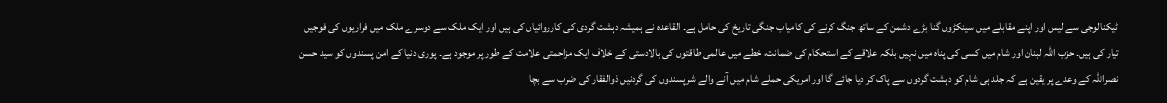ٹیکنالوجی سے لیس اور اپنے مقابلے میں سینکڑوں گنا بڑے دشمن کے ساتھ جنگ کرنے کی کامیاب جنگی تاریخ کی حامل ہے۔ القاعدہ نے ہمیشہ دہشت گردی کی کارروائیاں کی ہیں اور ایک ملک سے دوسرے ملک میں فراریوں کی فوجیں تیار کی ہیں۔ حزب اللہ لبنان اور شام میں کسی کی پناہ میں نہیں بلکہ علاقے کے استحکام کی ضمانت، خطے میں عالمی طاقتوں کی بالادستی کے خلاف ایک مزاحمتی علامت کے طور پر موجود ہے۔ پوری دنیا کے امن پسندوں کو سید حسن نصراللہ کے وعدے پر یقین ہے کہ جلد ہی شام کو دہشت گردوں سے پاک کر دیا جائے گا اور امریکی حملے شام میں آنے والے شرپسندوں کی گردنیں ذوالفقار کی ضرب سے بچا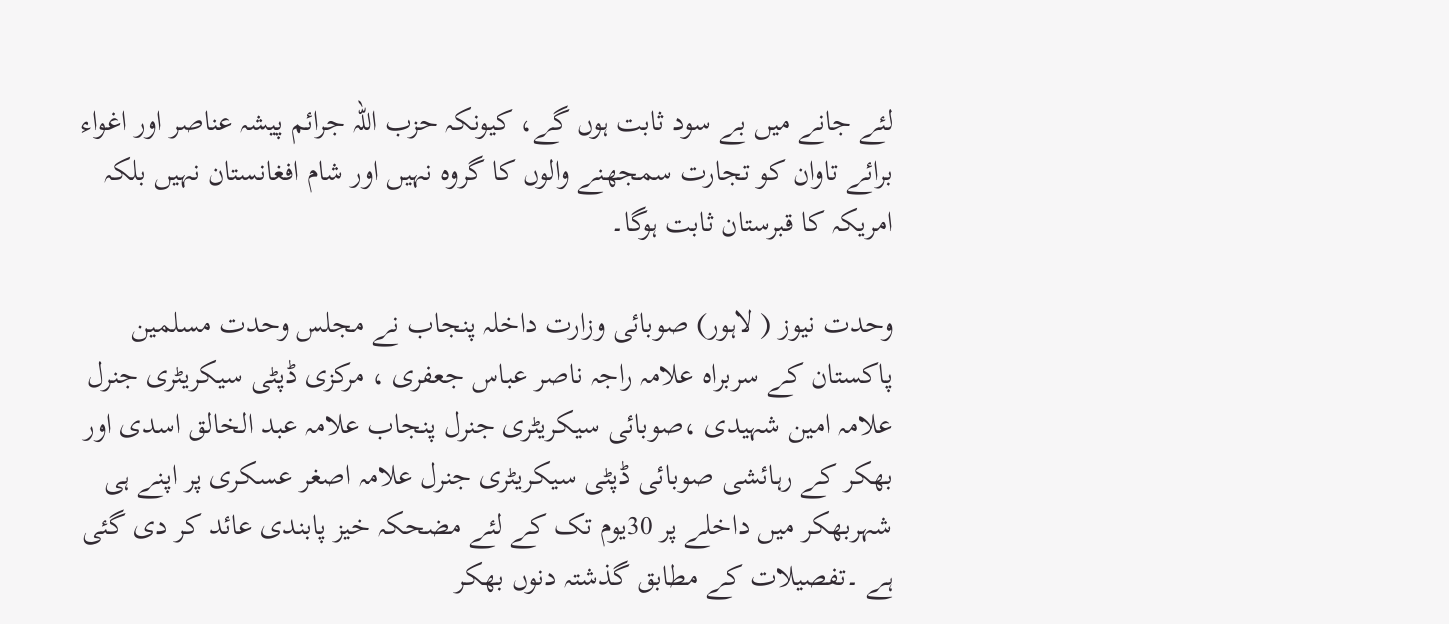لئے جانے میں بے سود ثابت ہوں گے، کیونکہ حزب اللہ جرائم پیشہ عناصر اور اغواء برائے تاوان کو تجارت سمجھنے والوں کا گروہ نہیں اور شام افغانستان نہیں بلکہ امریکہ کا قبرستان ثابت ہوگا۔

وحدت نیوز ( لاہور) صوبائی وزارت داخلہ پنجاب نے مجلس وحدت مسلمین پاکستان کے سربراہ علامہ راجہ ناصر عباس جعفری ، مرکزی ڈپٹی سیکریٹری جنرل علامہ امین شہیدی ،صوبائی سیکریٹری جنرل پنجاب علامہ عبد الخالق اسدی اور بھکر کے رہائشی صوبائی ڈپٹی سیکریٹری جنرل علامہ اصغر عسکری پر اپنے ہی شہربھکر میں داخلے پر 30یوم تک کے لئے مضحکہ خیز پابندی عائد کر دی گئی ہے ۔تفصیلات کے مطابق گذشتہ دنوں بھکر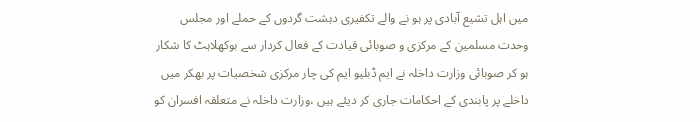میں اہل تشیع آبادی پر ہو نے والے تکفیری دہشت گردوں کے حملے اور مجلس وحدت مسلمین کے مرکزی و صوبائی قیادت کے فعال کردار سے بوکھلاہٹ کا شکار ہو کر صوبائی وزارت داخلہ نے ایم ڈبلیو ایم کی چار مرکزی شخصیات پر بھکر میں داخلے پر پابندی کے احکامات جاری کر دیئے ہیں ،وزارت داخلہ نے متعلقہ افسران کو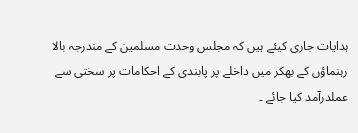ہدایات جاری کیئے ہیں کہ مجلس وحدت مسلمین کے مندرجہ بالا رہنماؤں کے بھکر میں داخلے پر پابندی کے احکامات پر سختی سے عملدرآمد کیا جائے ۔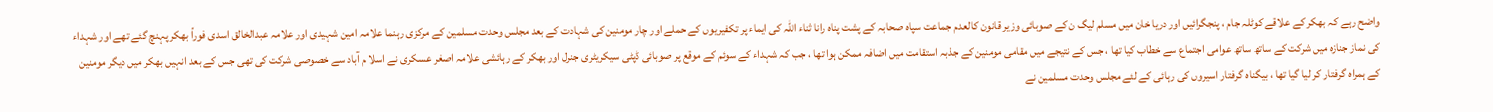واضح رہے کہ بھکر کے علاقے کوٹلہ جام ، پنجگرائیں اور دریا خان میں مسلم لیگ ن کے صوبائی وزیر قانون کالعدم جماعت سپاہ صحابہ کے پشت پناہ رانا ثناء اللہ کی ایماء پر تکفیریوں کے حملے اور چار مومنین کی شہادت کے بعد مجلس وحدت مسلمین کے مرکزی رہنما علامہ امین شہیدی اور علامہ عبدالخالق اسدی فوراً بھکر پہنچ گئے تھے اور شہداء کی نماز جنازہ میں شرکت کے ساتھ ساتھ عوامی اجتماع سے خطاب کیا تھا ، جس کے نتیجے میں مقامی مومنین کے جذبہ استقامت میں اضافہ ممکن ہوا تھا ، جب کہ شہداء کے سوئم کے موقع پر صوبائی ڈپٹی سیکریٹری جنرل اور بھکر کے رہائشی علامہ اصغر عسکری نے اسلا م آباد سے خصوصی شرکت کی تھی جس کے بعد انہیں بھکر میں دیگر مومنین کے ہمراہ گرفتار کر لیا گیا تھا ، بیگناہ گرفتار اسیروں کی رہائی کے لئے مجلس وحدت مسلمین نے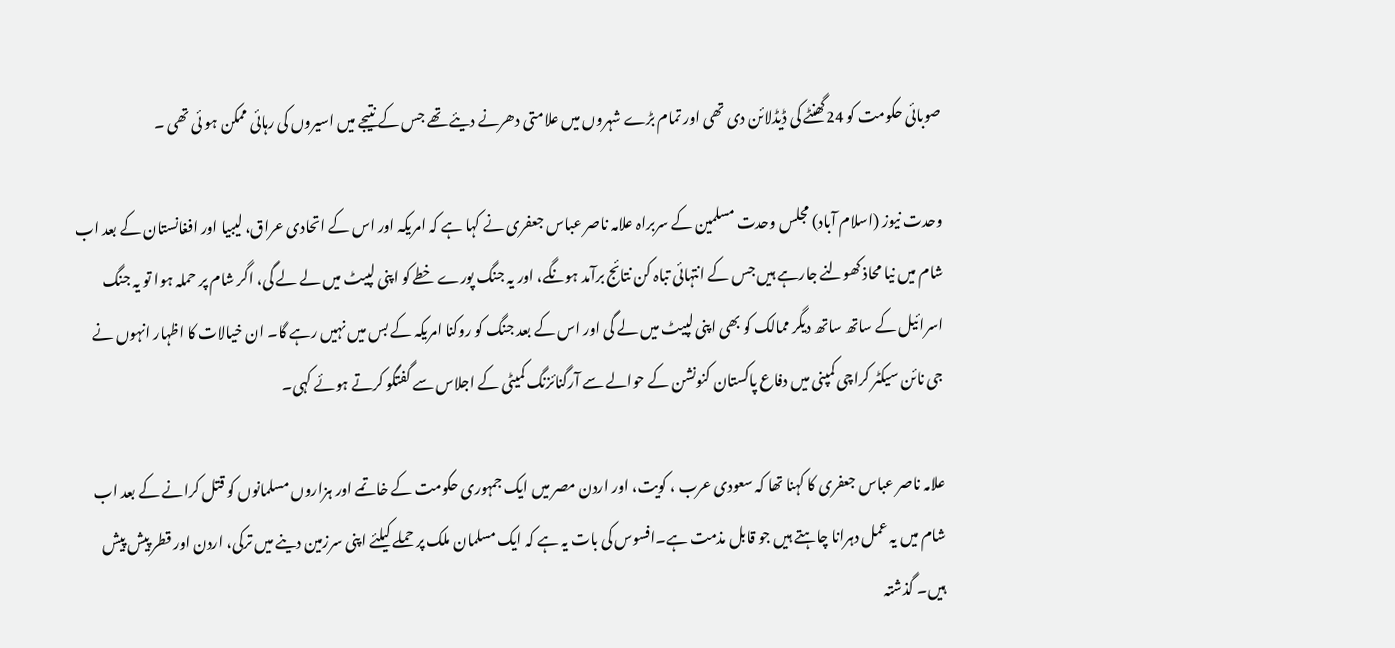صوبائی حکومت کو 24گھنٹے کی ڈیڈلائن دی تھی اور تمام بڑے شہروں میں علامتی دھرنے دیئے تھے جس کے نتیجے میں اسیروں کی رہائی ممکن ہو ئی تھی ۔

وحدت نیوز (اسلام آباد) مجلس وحدت مسلمین کے سربراہ علامہ ناصر عباس جعفری نے کہا ہے کہ امریکہ اور اس کے اتحادی عراق، لیبیا اور افغانستان کے بعد اب شام میں نیا محاذ کھولنے جارہے ہیں جس کے انتہائی تباہ کن نتائج برآمد ہونگے، اور یہ جنگ پورے خطے کو اپنی لپیٹ میں لے لے گی، اگر شام پر حملہ ہوا تو یہ جنگ اسرائیل کے ساتھ ساتھ دیگر ممالک کو بھی اپنی لپیٹ میں لے گی اور اس کے بعد جنگ کو روکنا امریکہ کے بس میں نہیں رہے گا۔ ان خیالات کا اظہار انہوں نے جی نائن سیکٹر کراچی کمپنی میں دفاع پاکستان کنونشن کے حوالے سے آرگنائزنگ کمیٹی کے اجلاس سے گفتگو کرتے ہوئے کہی۔

علامہ ناصر عباس جعفری کا کہنا تھا کہ سعودی عرب ، کویت، اور اردن مصر میں ایک جمہوری حکومت کے خاتمے اور ہزاروں مسلمانوں کو قتل کرانے کے بعد اب شام میں یہ عمل دہرانا چاہتے ہیں جو قابل مذمت ہے۔افسوس کی بات یہ ہے کہ ایک مسلمان ملک پر حملے کیلئے اپنی سرزمین دینے میں ترکی، اردن اور قطر پیش پیش ہیں۔ گذشتہ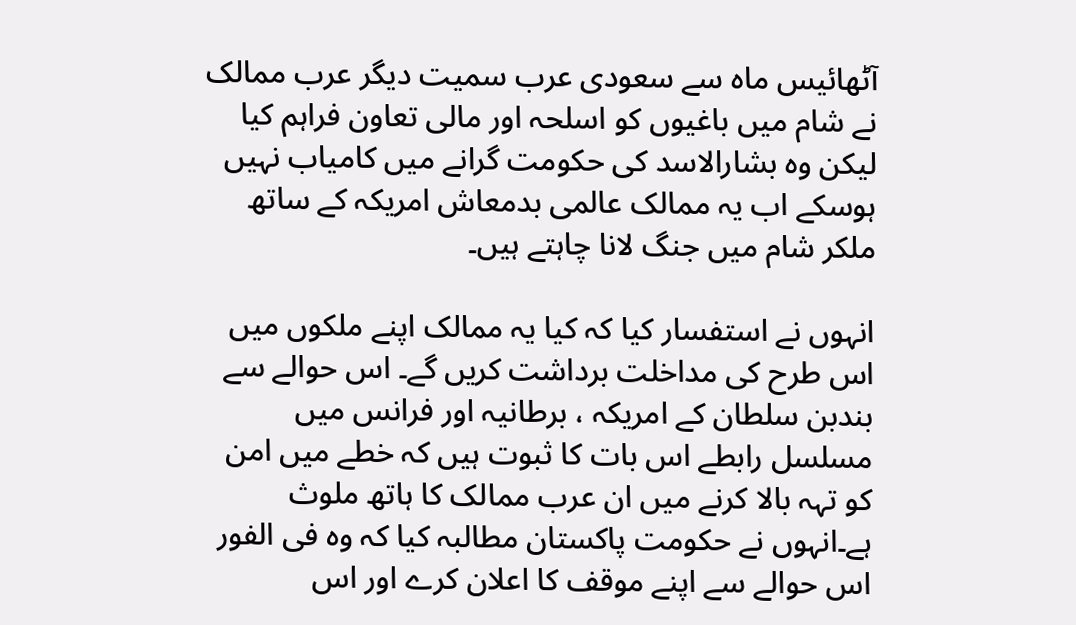آٹھائیس ماہ سے سعودی عرب سمیت دیگر عرب ممالک نے شام میں باغیوں کو اسلحہ اور مالی تعاون فراہم کیا لیکن وہ بشارالاسد کی حکومت گرانے میں کامیاب نہیں ہوسکے اب یہ ممالک عالمی بدمعاش امریکہ کے ساتھ ملکر شام میں جنگ لانا چاہتے ہیں۔

انہوں نے استفسار کیا کہ کیا یہ ممالک اپنے ملکوں میں اس طرح کی مداخلت برداشت کریں گے۔ اس حوالے سے بندبن سلطان کے امریکہ ، برطانیہ اور فرانس میں مسلسل رابطے اس بات کا ثبوت ہیں کہ خطے میں امن کو تہہ بالا کرنے میں ان عرب ممالک کا ہاتھ ملوث ہے۔انہوں نے حکومت پاکستان مطالبہ کیا کہ وہ فی الفور اس حوالے سے اپنے موقف کا اعلان کرے اور اس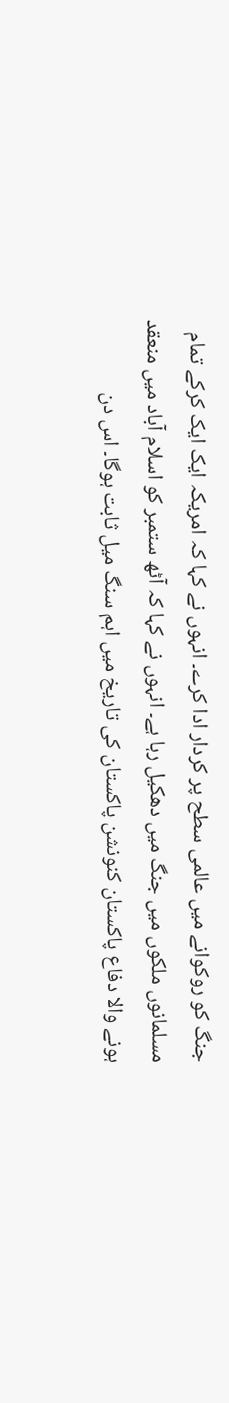جنگ کو روکوانے میں عالمی سطح پر کردار ادا کرے۔ انہوں نے کہا کہ امریکہ ایک ایک کرکے تمام مسلمانوں ملکوں میں جنگ میں دھکیل رہا ہے۔ انہوں نے کہا کہ آٹھ ستمبر کو اسلام آباد میں منعقد ہونے والا دفاع پاکستان کنونشن پاکستان کی تاریخ میں اہم سنگ میل ثابت ہوگا۔ اس دن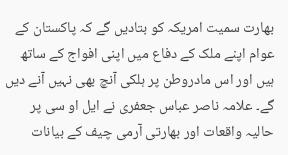بھارت سمیت امریکہ کو بتادیں گے کہ پاکستان کے عوام اپنے ملک کے دفاع میں اپنی افواج کے ساتھ ہیں اور اس مادروطن پر ہلکی آنچ بھی نہیں آنے دیں گے۔ علامہ ناصر عباس جعفری نے ایل او سی پر حالیہ واقعات اور بھارتی آرمی چیف کے بیانات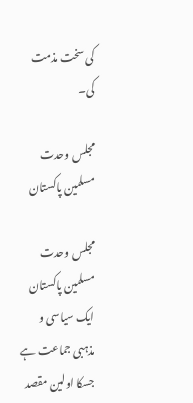کی سخت مذمت کی۔

مجلس وحدت مسلمین پاکستان

مجلس وحدت مسلمین پاکستان ایک سیاسی و مذہبی جماعت ہے جسکا اولین مقصد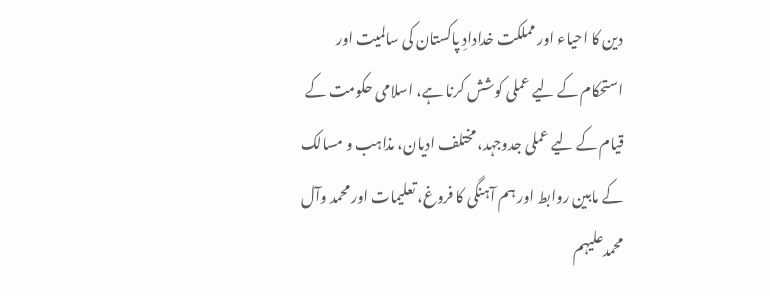دین کا احیاء اور مملکت خدادادِ پاکستان کی سالمیت اور استحکام کے لیے عملی کوشش کرنا ہے، اسلامی حکومت کے قیام کے لیے عملی جدوجہد، مختلف ادیان، مذاہب و مسالک کے مابین روابط اور ہم آہنگی کا فروغ، تعلیمات اور محمد وآل محمدعلیہم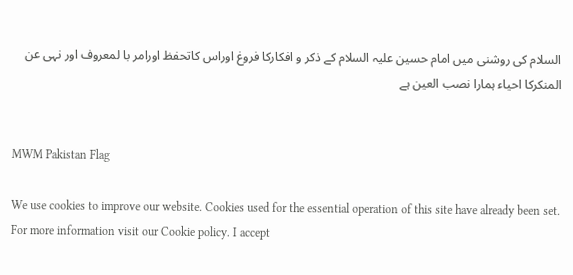السلام کی روشنی میں امام حسین علیہ السلام کے ذکر و افکارکا فروغ اوراس کاتحفظ اورامر با لمعروف اور نہی عن المنکرکا احیاء ہمارا نصب العین ہے


MWM Pakistan Flag

We use cookies to improve our website. Cookies used for the essential operation of this site have already been set. For more information visit our Cookie policy. I accept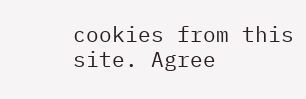cookies from this site. Agree